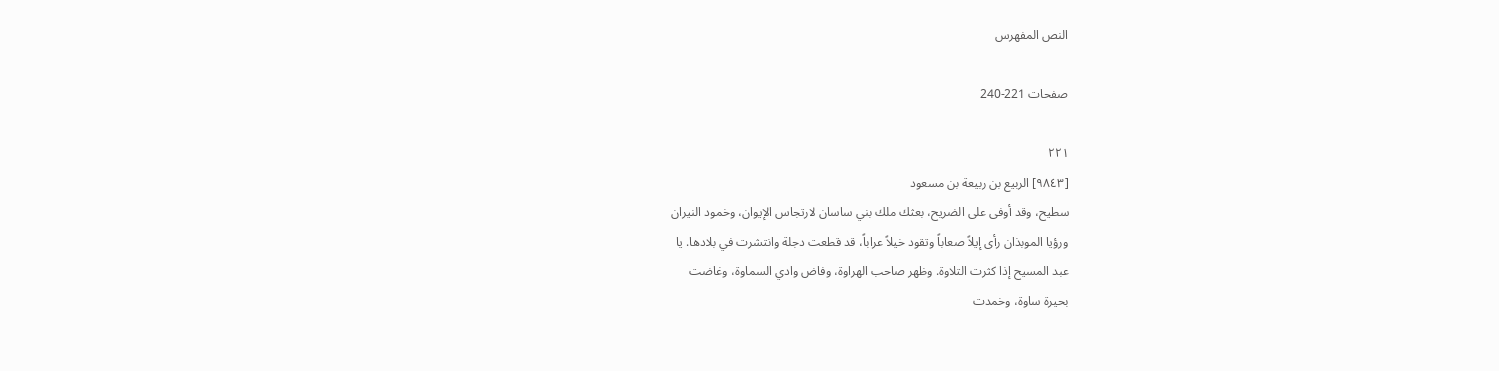النص المفهرس

صفحات 221-240

٢٢١
[٩٨٤٣] الربيع بن ربيعة بن مسعود
سطيح، وقد أوفى على الضريح، بعثك ملك بني ساسان لارتجاس الإيوان، وخمود النيران
ورؤيا الموبذان رأى إيلاً صعاباً وتقود خيلاً عراباً، قد قطعت دجلة وانتشرت في بلادها. يا
عبد المسيح إذا كثرت التلاوة. وظهر صاحب الهراوة، وفاض وادي السماوة، وغاضت
بحيرة ساوة، وخمدت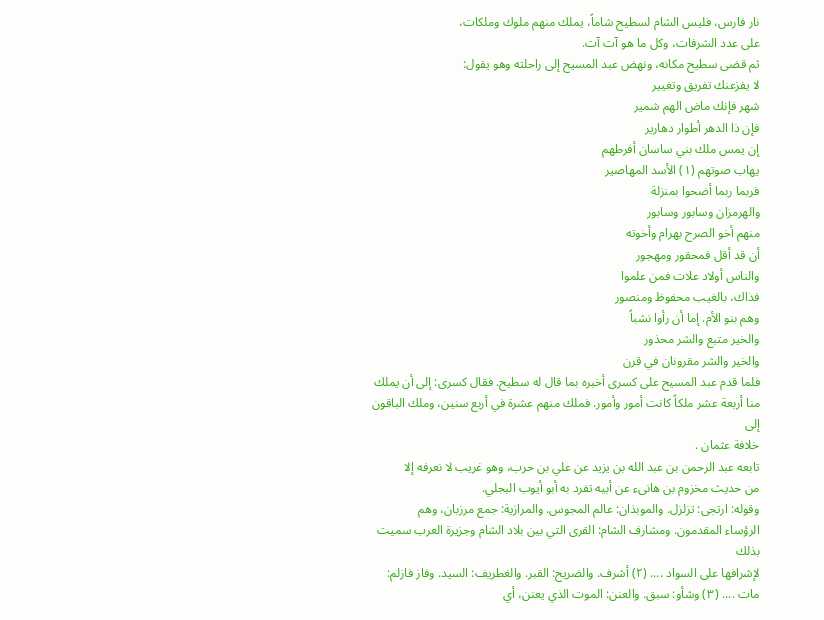نار فارس، فليس الشام لسطيح شاماً، يملك منهم ملوك وملكات،
على عدد الشرفات، وكل ما هو آت آت.
ثم قضی سطیح مكانه، ونهض عبد المسيح إلى راحلته وهو يقول:
لا يفزعنك تفريق وتغيير
شهر فإنك ماض الهم شمير
فإن ذا الدهر أطوار دهارير
إن يمس ملك بني ساسان أفرطهم
يهاب صوتهم (١) الأسد المهاصير
فربما ربما أضحوا بمنزلة
والهرمزان وسابور وسابور
منهم أخو الصرح بهرام وأخوته
أن قد أقل فمحقور ومهجور
والناس أولاد علات فمن علموا
فذاك، بالغيب محفوظ ومنصور
وهم بنو الأم. إما أن رأوا نشباً
والخير متبع والشر محذور
والخير والشر مقرونان في قرن
فلما قدم عبد المسيح على كسرى أخبره بما قال له سطيح. فقال كسرى: إلى أن يملك
منا أربعة عشر ملكاً كانت أمور وأمور. فملك منهم عشرة في أربع سنين، وملك الباقون إلى
خلافة عثمان .
تابعه عبد الرحمن بن عبد الله بن يزيد عن علي بن حرب، وهو غريب لا نعرفه إلا
من حديث مخزوم بن هانىء عن أبيه تفرد به أبو أيوب البجلي.
وقوله: ارتجى: تزلزل. والموبذان: عالم المجوس. والمرازية: جمع مرزبان، وهم
الرؤساء المقدمون. ومشارف الشام: القرى التي بين بلاد الشام وجزيرة العرب سميت بذلك
لإشرافها على السواد .... (٢) أشرف. والضريح: القبر. والغطريف: السيد. وفاز فازلم:
مات .... (٣) وشأو: سبق. والعنن: الموت الذي يعنن، أي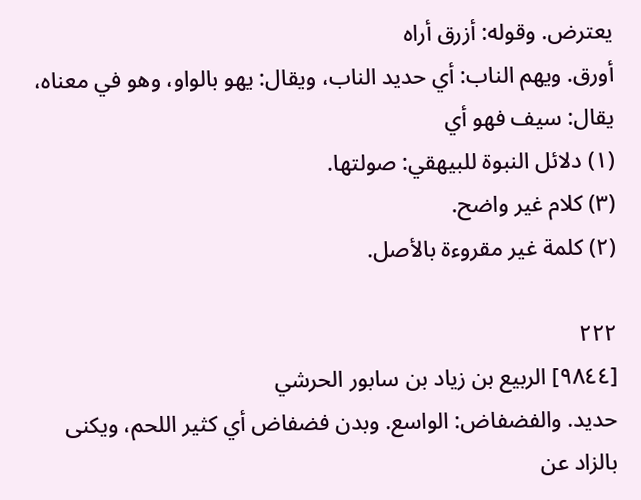يعترض. وقوله: أزرق أراه
أورق. ويهم الناب: أي حديد الناب، ويقال: يهو بالواو، وهو في معناه، يقال: سيف فهو أي
(١) دلائل النبوة للبيهقي: صولتها.
(٣) كلام غير واضح.
(٢) كلمة غير مقروءة بالأصل.

٢٢٢
[٩٨٤٤] الربيع بن زياد بن سابور الحرشي
حديد. والفضفاض: الواسع. وبدن فضفاض أي كثير اللحم، ويكنى بالزاد عن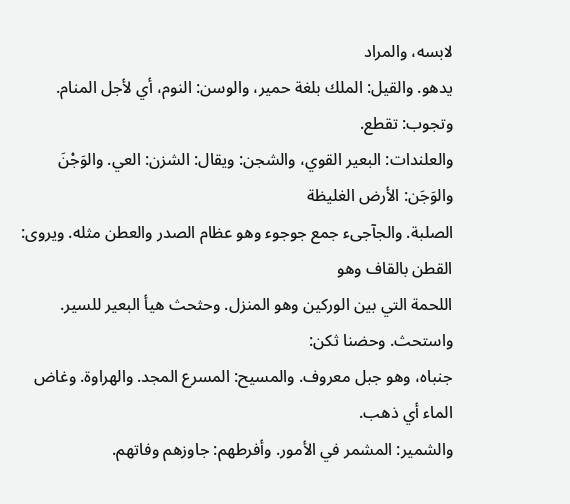لابسه، والمراد
يدهو. والقيل: الملك بلغة حمير، والوسن: النوم، أي لأجل المنام. وتجوب: تقطع.
والعلندات: البعير القوي، والشجن: ويقال: الشزن: العي. والوَجْنَ والوَجَن: الأرض الغليظة
الصلبة. والجآجىء جمع جوجوء وهو عظام الصدر والعطن مثله. ويروى: القطن بالقاف وهو
اللحمة التي بين الوركين وهو المنزل. وحثحث هيأ البعير للسير. واستحث. وحضنا ثكن:
جنباه، وهو جبل معروف. والمسيح: المسرع المجد. والهراوة. وغاض الماء أي ذهب.
والشمير: المشمر في الأمور. وأفرطهم: جاوزهم وفاتهم.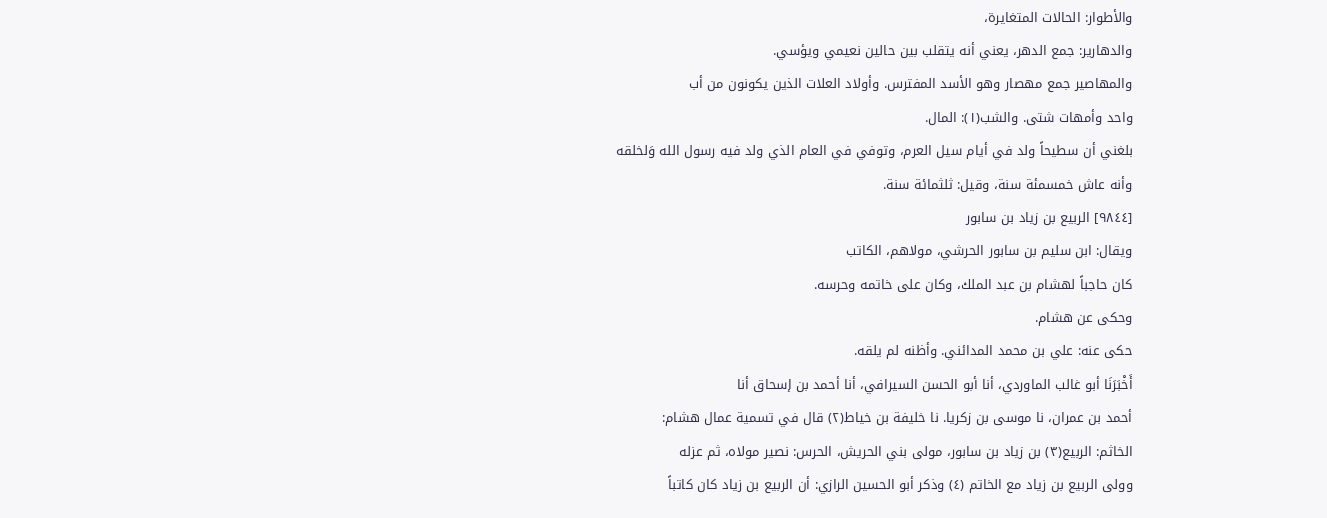والأطوار: الحالات المتغايرة،
والدهارير: جمع الدهر، يعني أنه يتقلب بين حالين نعيمي ويؤسي.
والمهاصير جمع مهصار وهو الأسد المفترس. وأولاد العلات الذين يكونون من أب
واحد وأمهات شتى. والشب(١): المال.
بلغني أن سطيحاً ولد في أيام سيل العرم، وتوفي في العام الذي ولد فيه رسول الله وَلخلقه
وأنه عاش خمسمئة سنة، وقيل: ثلثمائة سنة.
[٩٨٤٤] الربيع بن زياد بن سابور
ويقال: ابن سليم بن سابور الحرشي، مولاهم، الكاتب
کان حاجباً لهشام بن عبد الملك، وکان علی خاتمه وحرسه.
وحكى عن هشام.
حكى عنه: علي بن محمد المدائني. وأظنه لم يلقه.
أَخْبَرَنَا أبو غالب الماوردي، أنا أبو الحسن السيرافي، أنا أحمد بن إسحاق أنا
أحمد بن عمران، نا موسى بن زكريا. نا خليفة بن خياط(٢) قال في تسمية عمال هشام:
الخاثم: الربيع(٣) بن زياد بن سابور، مولى بني الحريش، الحرس: نصير مولاه، ثم عزله
وولى الربيع بن زياد مع الخاتم (٤) وذكر أبو الحسين الرازي: أن الربيع بن زياد كان كاتباً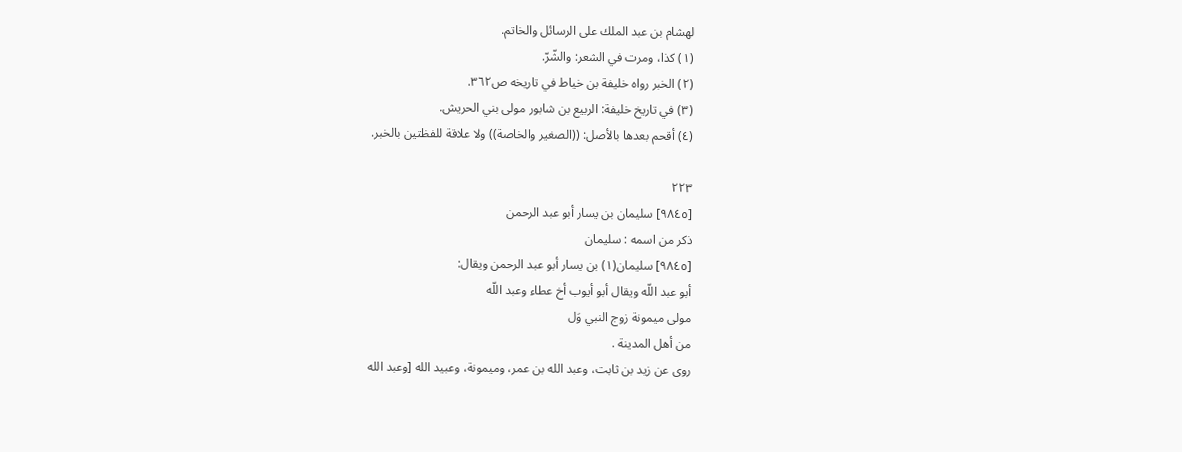لهشام بن عبد الملك على الرسائل والخاتم.
(١) كذا، ومرت في الشعر: والشّرّ.
(٢) الخبر رواه خليفة بن خياط في تاريخه ص٣٦٢.
(٣) في تاريخ خليفة: الربيع بن شابور مولى بني الحريش.
(٤) أقحم بعدها بالأصل: ((الصغير والخاصة)) ولا علاقة للفظتين بالخبر.

٢٢٣
[٩٨٤٥] سليمان بن يسار أبو عبد الرحمن
ذکر من اسمه : سليمان
[٩٨٤٥] سليمان(١) بن يسار أبو عبد الرحمن ويقال:
أبو عبد اللّه ويقال أبو أيوب أخ عطاء وعبد اللّه
مولى ميمونة زوج النبي وَل
من أهل المدينة .
روى عن زيد بن ثابت، وعبد الله بن عمر، وميمونة، وعبيد الله [وعبد الله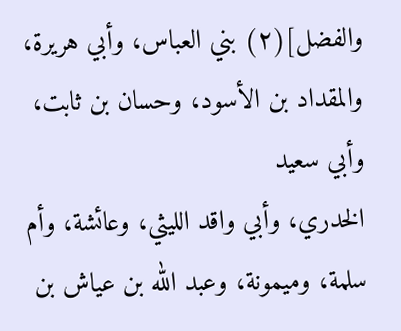والفضل](٢) بني العباس، وأبي هريرة، والمقداد بن الأسود، وحسان بن ثابت، وأبي سعيد
الخدري، وأبي واقد الليثي، وعائشة، وأم سلمة، وميمونة، وعبد الله بن عياش بن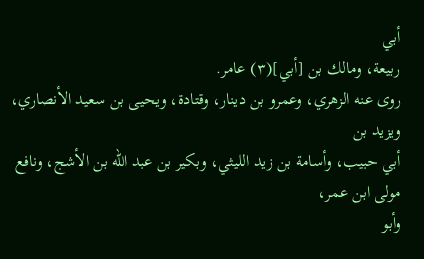أبي
ربيعة، ومالك بن [أبي](٣) عامر.
روى عنه الزهري، وعمرو بن دينار، وقتادة، ويحيى بن سعيد الأنصاري، ويزيد بن
أبي حبيب، وأسامة بن زيد الليثي، وبكير بن عبد الله بن الأشج، ونافع مولى ابن عمر،
وأبو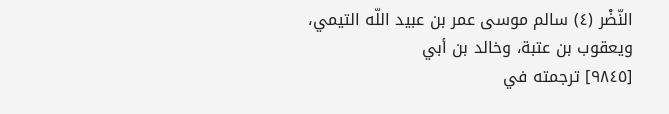النّضْر (٤) سالم موسى عمر بن عبيد اللّه التيمي، ويعقوب بن عتبة، وخالد بن أبي
[٩٨٤٥] ترجمته في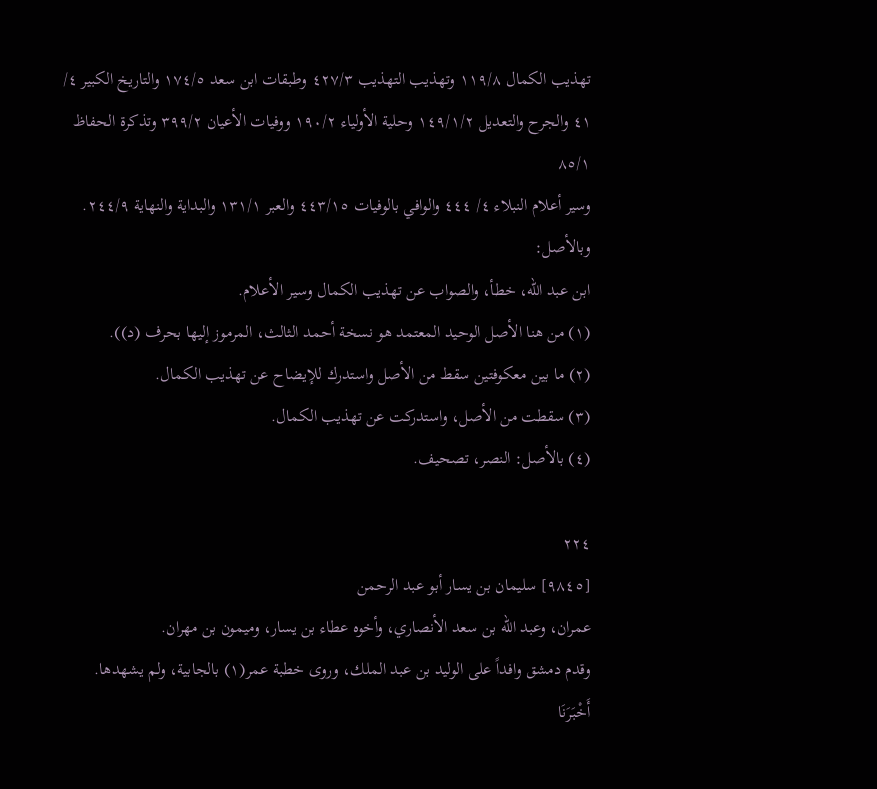تهذيب الكمال ١١٩/٨ وتهذيب التهذيب ٤٢٧/٣ وطبقات ابن سعد ١٧٤/٥ والتاريخ الكبير ٤/
٤١ والجرح والتعديل ١٤٩/١/٢ وحلية الأولياء ١٩٠/٢ ووفيات الأعيان ٣٩٩/٢ وتذكرة الحفاظ ٨٥/١
وسير أعلام النبلاء ٤/ ٤٤٤ والوافي بالوفيات ٤٤٣/١٥ والعبر ١٣١/١ والبداية والنهاية ٢٤٤/٩. وبالأصل:
ابن عبد الله، خطأ، والصواب عن تهذيب الكمال وسير الأعلام.
(١) من هنا الأصل الوحيد المعتمد هو نسخة أحمد الثالث، المرموز إليها بحرف (د)).
(٢) ما بين معكوفتين سقط من الأصل واستدرك للإيضاح عن تهذيب الكمال.
(٣) سقطت من الأصل، واستدركت عن تهذيب الكمال.
(٤) بالأصل: النصر، تصحيف.

٢٢٤
[٩٨٤٥] سليمان بن يسار أبو عبد الرحمن
عمران، وعبد الله بن سعد الأنصاري، وأخوه عطاء بن يسار، وميمون بن مهران.
وقدم دمشق وافداً على الوليد بن عبد الملك، وروى خطبة عمر(١) بالجابية، ولم يشهدها.
أَخْبَرَنَا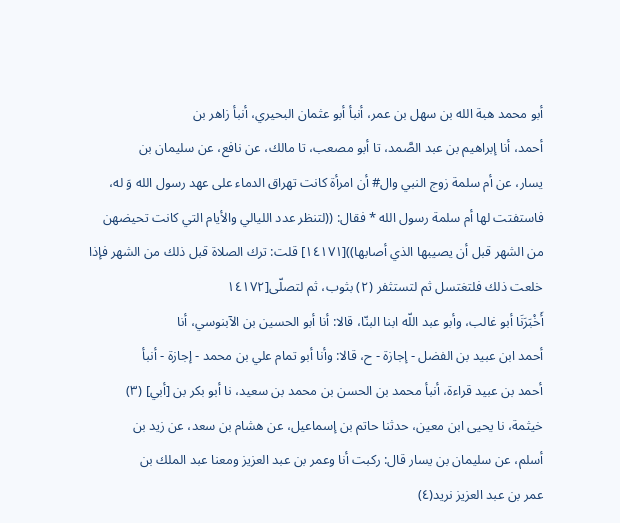أبو محمد هبة الله بن سهل بن عمر، أنبأ أبو عثمان البحيري، أنبأ زاهر بن
أحمد، أنا إبراهيم بن عبد الصَّمد، تا أبو مصعب، تا مالك، عن نافع، عن سليمان بن
يسار، عن أم سلمة زوج النبي وال# أن امرأة كانت تهراق الدماء على عهد رسول الله وَ له،
فاستفتت لها أم سلمة رسول الله * فقال: ((لتنظر عدد الليالي والأيام التي كانت تحيضهن
من الشهر قبل أن يصيبها الذي أصابها))[١٤١٧١] قلت: ترك الصلاة قبل ذلك من الشهر فإذا
خلعت ذلك فلتغتسل ثم لتستثفر (٢) بثوب، ثم لتصلّى[١٤١٧٢
أَخْبَرَنَا أبو غالب، وأبو عبد اللّه ابنا البنّا، قالا: أنا أبو الحسين بن الآبنوسي، أنا
أحمد ابن عبيد بن الفضل - إجازة - ح، قالا: وأنا أبو تمام علي بن محمد - إجازة - أنبأ
أحمد بن عبيد قراءة، أنبأ محمد بن الحسن بن محمد بن سعيد، نا أبو بكر بن [أبي] (٣)
خيثمة، نا يحيى ابن معين، حدثنا حاتم بن إسماعيل، عن هشام بن سعد، عن زيد بن
أسلم، عن سليمان بن يسار قال: ركبت أنا وعمر بن عبد العزيز ومعنا عبد الملك بن
عمر بن عبد العزيز نريد(٤)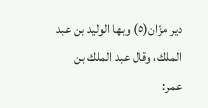دير مزّان(٥) وبها الوليد بن عبد الملك، وقال عبد الملك بن
عمر: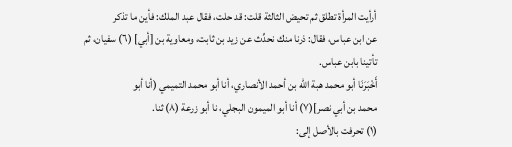أرأيت المرأة تطلق ثم تحيض الثالثة قلت: قد حلت، فقال عبد الملك: فأين ما تذكر
عن ابن عباس، فقال: ذرنا منك نحدِّث عن زيد بن ثابت، ومعاوية بن [أبي] (٦) سفيان، ثم
تأتينا بابن عباس.
أَخْبَرَنَا أبو محمد هبة الله بن أحمد الأنصاري، أنا أبو محمد التميمي (أنا أبو
محمد بن أبي نصر](٧) أنا أبو الميمون البجلي، نا أبو زرعة (٨) ثنا.
(١) تحرفت بالأصل إلى: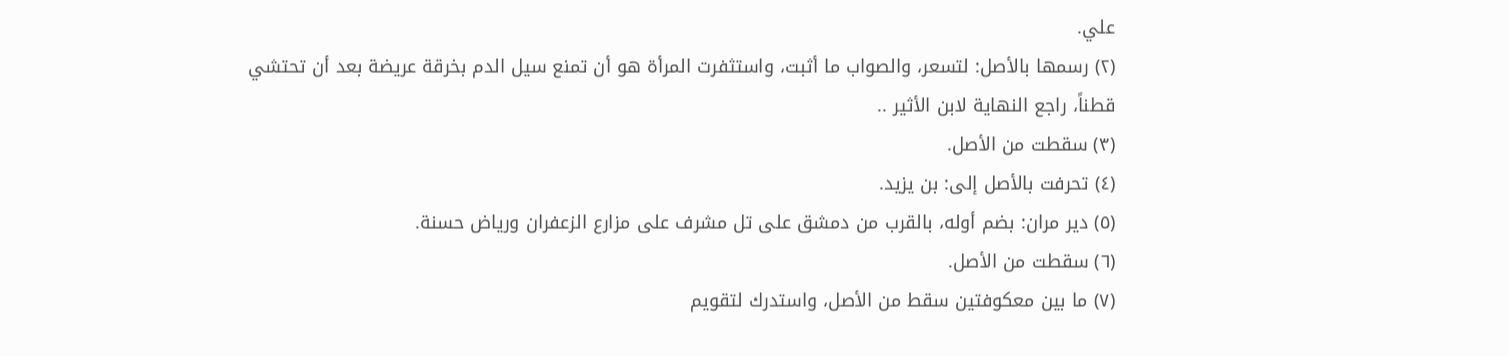علي.
(٢) رسمها بالأصل: لتسعر، والصواب ما أثبت، واستثفرت المرأة هو أن تمنع سيل الدم بخرقة عريضة بعد أن تحتشي
قطناً، راجع النهاية لابن الأثير ..
(٣) سقطت من الأصل.
(٤) تحرفت بالأصل إلى: بن يزيد.
(٥) دير مران: بضم أوله، بالقرب من دمشق على تل مشرف على مزارع الزعفران ورياض حسنة.
(٦) سقطت من الأصل.
(٧) ما بين معكوفتين سقط من الأصل، واستدرك لتقويم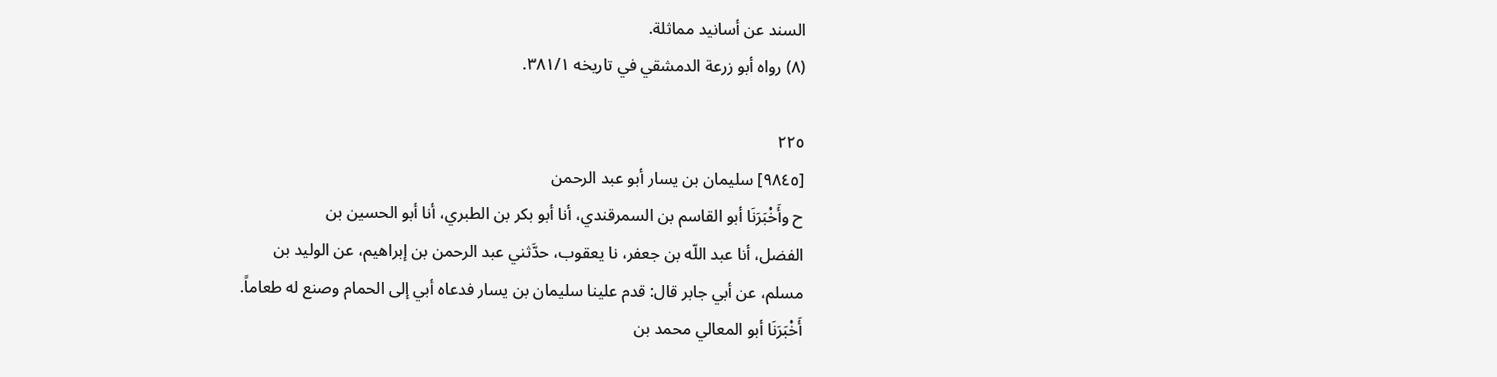السند عن أسانيد مماثلة.
(٨) رواه أبو زرعة الدمشقي في تاريخه ٣٨١/١.

٢٢٥
[٩٨٤٥] سلیمان بن يسار أبو عبد الرحمن
ح وأَخْبَرَنَا أبو القاسم بن السمرقندي، أنا أبو بكر بن الطبري، أنا أبو الحسين بن
الفضل، أنا عبد اللّه بن جعفر، نا يعقوب، حدَّثني عبد الرحمن بن إبراهيم، عن الوليد بن
مسلم، عن أبي جابر قال: قدم علينا سليمان بن يسار فدعاه أبي إلى الحمام وصنع له طعاماً.
أَخْبَرَنَا أبو المعالي محمد بن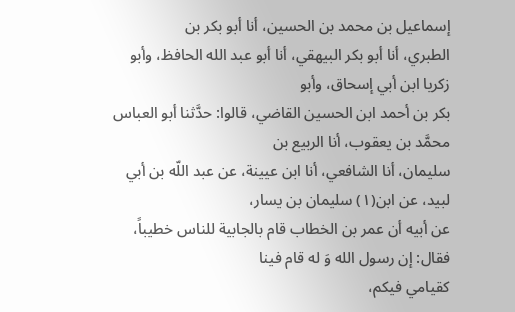إسماعيل بن محمد بن الحسين، أنا أبو بكر بن
الطبري، أنا أبو بكر البيهقي، أنا أبو عبد الله الحافظ، وأبو زكريا ابن أبي إسحاق، وأبو
بكر بن أحمد ابن الحسين القاضي، قالوا: حدَّثنا أبو العباس محمَّد بن يعقوب، أنا الربيع بن
سليمان، أنا الشافعي، أنا ابن عيينة، عن عبد اللّه بن أبي لبيد، عن ابن(١) سليمان بن يسار،
عن أبيه أن عمر بن الخطاب قام بالجابية للناس خطيباً، فقال: إن رسول الله وَ له قام فينا
كقيامي فيكم،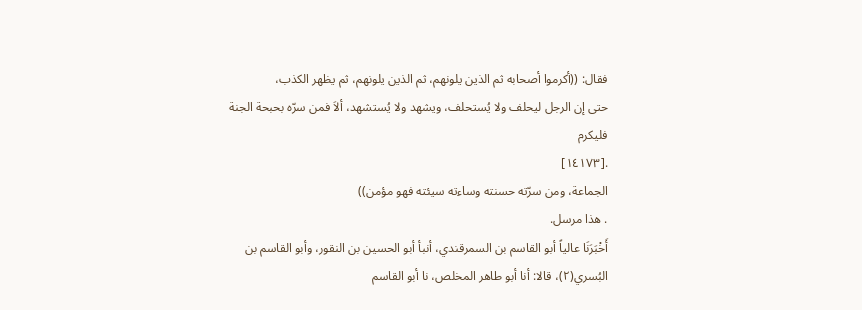فقال: ((أكرموا أصحابه ثم الذين يلونهم، ثم الذين يلونهم، ثم يظهر الكذب،
حتى إن الرجل ليحلف ولا يُستحلف، ويشهد ولا يُستشهد، ألاَ فمن سرّه بحبحة الجنة فليكرم
.[١٤١٧٣]
الجماعة، ومن سرّته حسنته وساءته سيئته فهو مؤمن))
. هذا مرسل.
أَخْبَرَنَا عالياً أبو القاسم بن السمرقندي، أنبأ أبو الحسين بن النقور، وأبو القاسم بن
البُسري(٢)، قالا: أنا أبو طاهر المخلص، نا أبو القاسم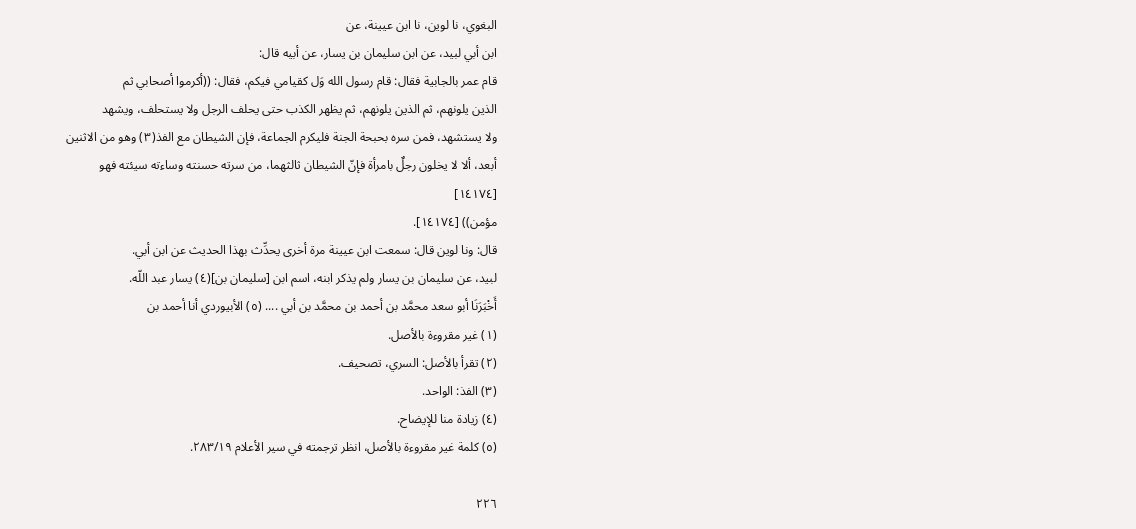البغوي، نا لوين، نا ابن عيينة، عن
ابن أبي لبيد، عن ابن سليمان بن يسار، عن أبيه قال:
قام عمر بالجابية فقال: قام رسول الله وَل كقيامي فيكم، فقال: ((أكرموا أصحابي ثم
الذین یلونهم، ثم الذین یلونهم، ثم یظهر الکذب حتی یحلف الرجل ولا یستحلف، ویشهد
ولا يستشهد، فمن سره بحبحة الجنة فليكرم الجماعة، فإن الشيطان مع الفذ(٣) وهو من الاثنين
أبعد، ألا لا يخلون رجلٌ بامرأة فإنّ الشيطان ثالثهما، من سرته حسنته وساءته سيئته فهو
[١٤١٧٤]
مؤمن)) [١٤١٧٤].
قال: ونا لوين قال: سمعت ابن عيينة مرة أخرى يحدِّث بهذا الحديث عن ابن أبي.
لبيد، عن سليمان بن يسار ولم يذكر ابنه، اسم ابن [سليمان بن](٤) يسار عبد اللّه.
أَخْبَرَنَا أبو سعد محمَّد بن أحمد بن محمَّد بن أبي .... (٥) الأبيوردي أنا أحمد بن
(١) غير مقروءة بالأصل.
(٢) تقرأ بالأصل: السري، تصحيف.
(٣) الفذ: الواحد.
(٤) زيادة منا للإيضاح.
(٥) كلمة غير مقروءة بالأصل، انظر ترجمته في سير الأعلام ٢٨٣/١٩.

٢٢٦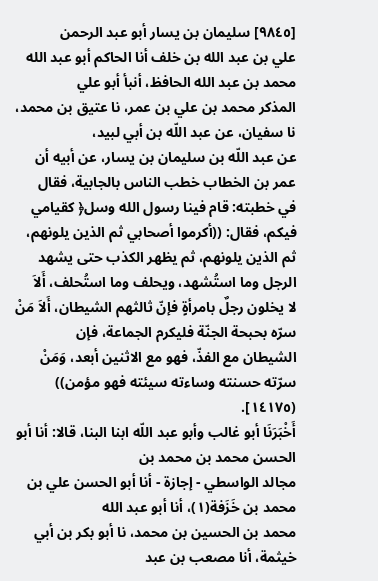[٩٨٤٥] سلیمان بن يسار أبو عبد الرحمن
علي بن عبد الله بن خلف أنا الحاكم أبو عبد الله محمد بن عبد الله الحافظ، أنبأ أبو علي
المذكر محمد بن علي بن عمر، نا عتيق بن محمد، نا سفيان، عن عبد اللّه بن أبي لبيد،
عن عبد اللّه بن سليمان بن يسار، عن أبيه أن عمر بن الخطاب خطب الناس بالجابية، فقال
في خطبته: قام فينا رسول الله وسل﴿ كقيامي فيكم، فقال: ((أكرموا أصحابي ثم الذين يلونهم،
ثم الذين يلونهم، ثم يظهر الكذب حتى يشهد الرجل وما استُشهد، ويحلف وما استُحلف، أَلاَ
لا يخلون رجلٌ بامرأةٍ فإنّ ثالثهم الشيطان، أَلاَ مَنْ سرّه بحبحة الجنّة فليكرم الجماعة، فإن
الشيطان مع الفذّ، فهو مع الاثنين أبعد، وَمَنْ سرّته حسنته وساءته سيئته فهو مؤمن)) (١٤١٧٥].
أَخْبَرَنَا أبو غالب وأبو عبد اللّه ابنا البنا، قالا: أنا أبو الحسن محمد بن محمد بن
مجالد الواسطي - إجازة - أنا أبو الحسن علي بن محمد بن خَزَفة(١)، أنا أبو عبد الله
محمد بن الحسين بن محمد، نا أبو بكر بن أبي خيثمة، أنا مصعب بن عبد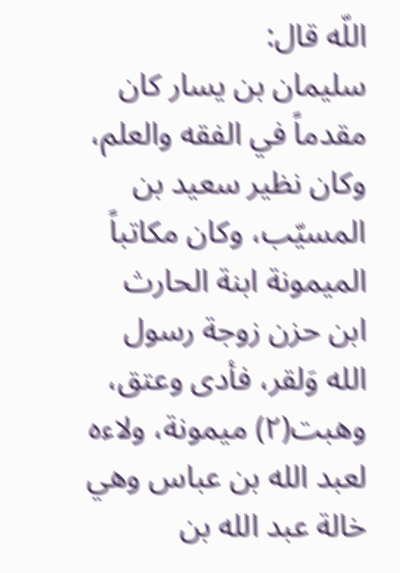اللّه قال:
سليمان بن يسار كان مقدماً في الفقه والعلم، وكان نظير سعيد بن المسيّب، وكان مكاتباً
الميمونة ابنة الحارث ابن حزن زوجة رسول الله وَلقر، فأدى وعتق، وهبت(٢) ميمونة، ولاءه
لعبد الله بن عباس وهي خالة عبد الله بن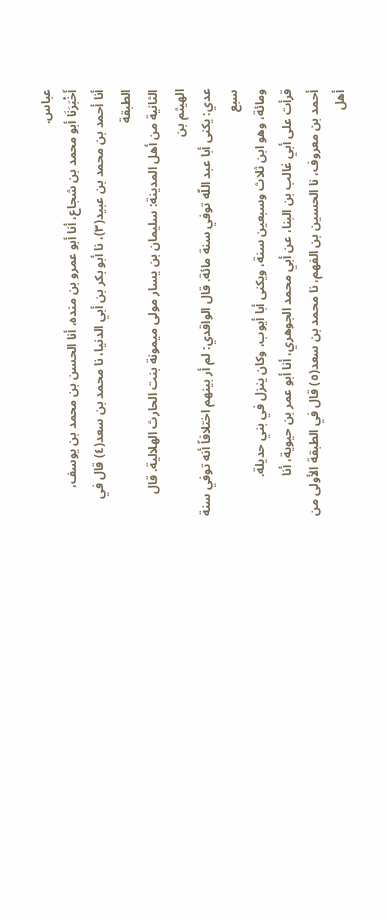عباس.
أَخْبَرَنَا أبو محمد بن شجاع، أنا أبو عمرو بن منده، أنا الحسن بن محمد بن يوسف،
أنا أحمد بن محمد بن عبيد(٣)، نا أبو بكر بن أبي الدنيا، نا محمد بن سعد(٤) قال في الطبقة
الثانية من أهل المدينة: سليمان بن يسار مولى ميمونة بنت الحارث الهلالية. قال الهيثم بن
عدي: يكنى أبا عبد اللّه توفي سنة مائة. قال الواقدي: لم أر بينهم اختلافاً أنه توفي سنة سبع
ومائة، وهو ابن ثلاث وسبعين سنة، ويكنى أبا أيوب، وكان ينزل في بني حديلة.
قرأت على أبي غالب بن البنا، عن أبي محمد الجوهري، أنا أبو عمر بن حيوية، أنا
أحمد بن معروف، نا الحسين بن الفهم، نا محمد بن سعد(٥) قال في الطبقة الأولى من أهل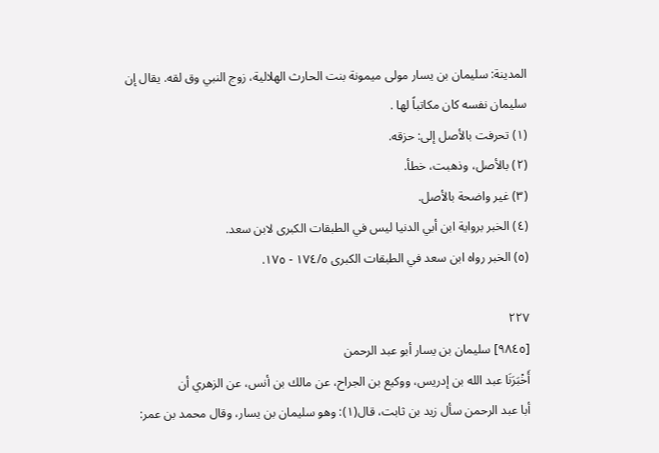المدينة: سليمان بن يسار مولى ميمونة بنت الحارث الهلالية، زوج النبي وق لقه. يقال إن
سليمان نفسه كان مكاتباً لها .
(١) تحرفت بالأصل إلى: حزقه.
(٢) بالأصل، وذهبت، خطأ.
(٣) غير واضحة بالأصل.
(٤) الخبر برواية ابن أبي الدنيا ليس في الطبقات الكبرى لابن سعد.
(٥) الخبر رواه ابن سعد في الطبقات الكبرى ١٧٤/٥ - ١٧٥.

٢٢٧
[٩٨٤٥] سلیمان بن یسار أبو عبد الرحمن
أَخْبَرَنَا عبد الله بن إدريس، ووكيع بن الجراح، عن مالك بن أنس، عن الزهري أن
أبا عبد الرحمن سأل زيد بن ثابت، قال(١): وهو سليمان بن يسار، وقال محمد بن عمر: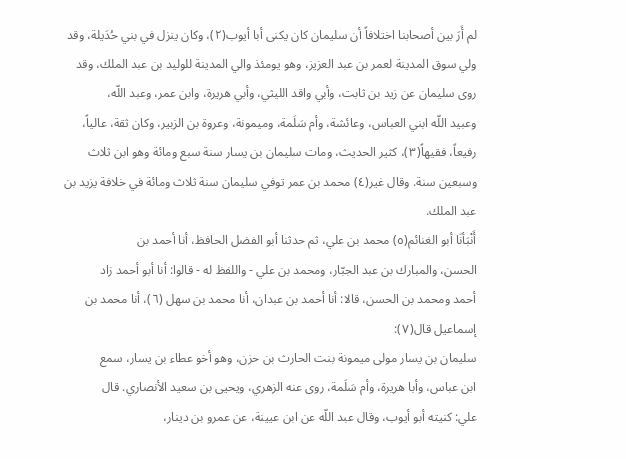لم أَرَ بين أصحابنا اختلافاً أن سليمان كان يكنى أبا أيوب(٢)، وكان ينزل في بني حُدَيلة، وقد
ولي سوق المدينة لعمر بن عبد العزيز، وهو يومئذ والي المدينة للوليد بن عبد الملك، وقد
روى سليمان عن زيد بن ثابت، وأبي واقد الليثي، وأبي هريرة، وابن عمر، وعبد اللّه،
وعبيد اللّه ابني العباس، وعائشة، وأم سَلَمة، وميمونة، وعروة بن الزبير، وكان ثقة، عالياً،
رفيعاً، فقيهاً(٣)، كثير الحديث، ومات سليمان بن يسار سنة سبع ومائة وهو ابن ثلاث
وسبعين سنة. وقال غير(٤) محمد بن عمر توفي سليمان سنة ثلاث ومائة في خلافة يزيد بن
عبد الملك.
أَنْبَأنَا أبو الغنائم(٥) محمد بن علي، ثم حدثنا أبو الفضل الحافظ، أنا أحمد بن
الحسن، والمبارك بن عبد الجبّار، ومحمد بن علي - واللفظ له - قالوا: أنا أبو أحمد زاد
أحمد ومحمد بن الحسن، قالا: أنا أحمد بن عبدان، أنا محمد بن سهل (٦)، أنا محمد بن
إسماعيل قال(٧):
سليمان بن يسار مولى ميمونة بنت الحارث بن حزن، وهو أخو عطاء بن يسار، سمع
ابن عباس، وأبا هريرة، وأم سَلَمة، روى عنه الزهري، ويحيى بن سعيد الأنصاري. قال
علي: كنيته أبو أيوب، وقال عبد اللّه عن ابن عيينة، عن عمرو بن دينار،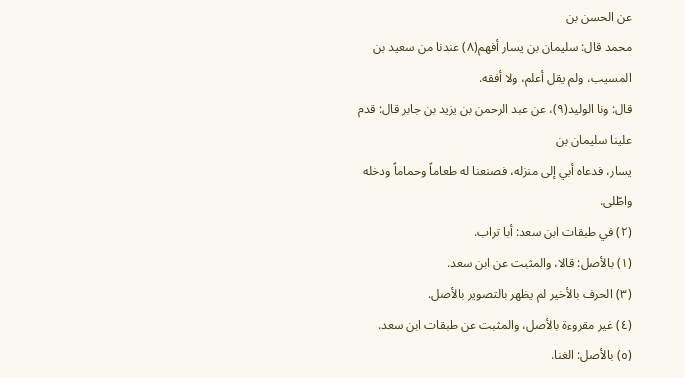عن الحسن بن
محمد قال: سليمان بن يسار أفهم(٨) عندنا من سعيد بن المسيب، ولم يقل أعلم، ولا أفقه.
قال: ونا الوليد(٩)، عن عبد الرحمن بن يزيد بن جابر قال: قدم علينا سليمان بن
يسار، فدعاه أبي إلى منزله، فصنعنا له طعاماً وحماماً ودخله واطّلى.
(٢) في طبقات ابن سعد: أبا تراب.
(١) بالأصل: قالا، والمثبت عن ابن سعد.
(٣) الحرف بالأخير لم يظهر بالتصوير بالأصل.
(٤) غير مقروءة بالأصل، والمثبت عن طبقات ابن سعد.
(٥) بالأصل: الغنا.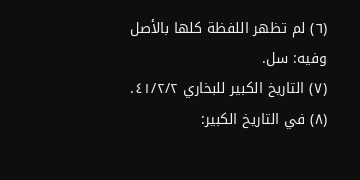(٦) لم تظهر اللفظة كلها بالأصل وفيه: سل.
(٧) التاريخ الكبير للبخاري ٤١/٢/٢.
(٨) في التاريخ الكبير: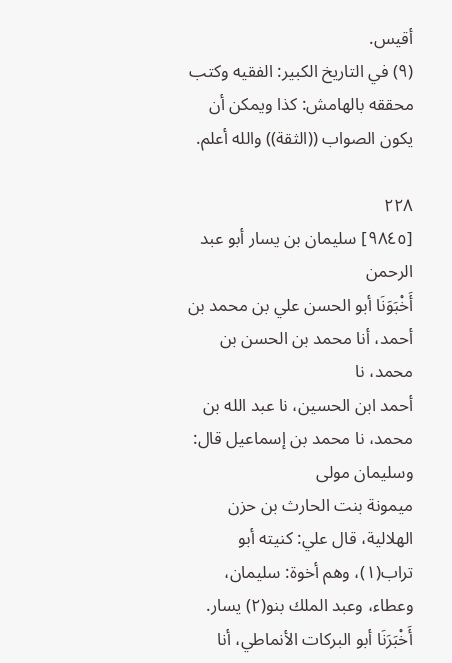أقيس.
(٩) في التاريخ الكبير: الفقيه وكتب محققه بالهامش: كذا ويمكن أن يكون الصواب ((الثقة)) والله أعلم.

٢٢٨
[٩٨٤٥] سليمان بن يسار أبو عبد الرحمن
أَخْبَوَنَا أبو الحسن علي بن محمد بن أحمد، أنا محمد بن الحسن بن محمد، نا
أحمد ابن الحسين، نا عبد الله بن محمد، نا محمد بن إسماعيل قال: وسليمان مولى
ميمونة بنت الحارث بن حزن الهلالية، قال علي: كنيته أبو تراب(١)، وهم أخوة: سليمان،
وعطاء، وعبد الملك بنو(٢) يسار.
أَخْبَرَنَا أبو البركات الأنماطي، أنا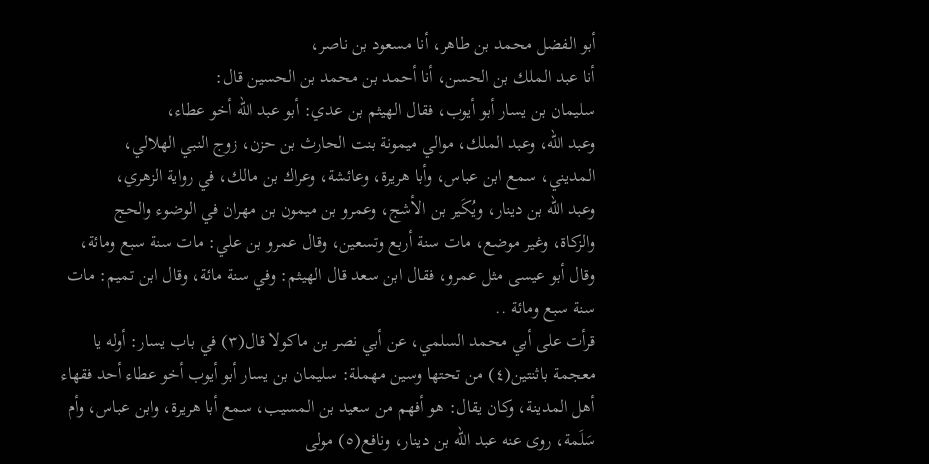أبو الفضل محمد بن طاهر، أنا مسعود بن ناصر،
أنا عبد الملك بن الحسن، أنا أحمد بن محمد بن الحسين قال:
سليمان بن يسار أبو أيوب، فقال الهيثم بن عدي: أبو عبد الله أخو عطاء،
وعبد الله، وعبد الملك، موالي ميمونة بنت الحارث بن حزن، زوج النبي الهلالي،
المديني، سمع ابن عباس، وأبا هريرة، وعائشة، وعراك بن مالك، في رواية الزهري،
وعبد الله بن دينار، ويُكَير بن الأشج، وعمرو بن ميمون بن مهران في الوضوء والحج
والزكاة، وغير موضع، مات سنة أربع وتسعين، وقال عمرو بن علي: مات سنة سبع ومائة،
وقال أبو عيسى مثل عمرو، فقال ابن سعد قال الهيثم: وفي سنة مائة، وقال ابن تميم: مات
سنة سبع ومائة ..
قرأت على أبي محمد السلمي، عن أبي نصر بن ماکولا قال(٣) في باب يسار: أوله یا
معجمة باثنتين(٤) من تحتها وسين مهملة: سليمان بن يسار أبو أيوب أخو عطاء أحد فقهاء
أهل المدينة، وكان يقال: هو أفهم من سعيد بن المسيب، سمع أبا هريرة، وابن عباس، وأم
سَلَمة، روى عنه عبد اللّه بن دينار، ونافع(٥) مولى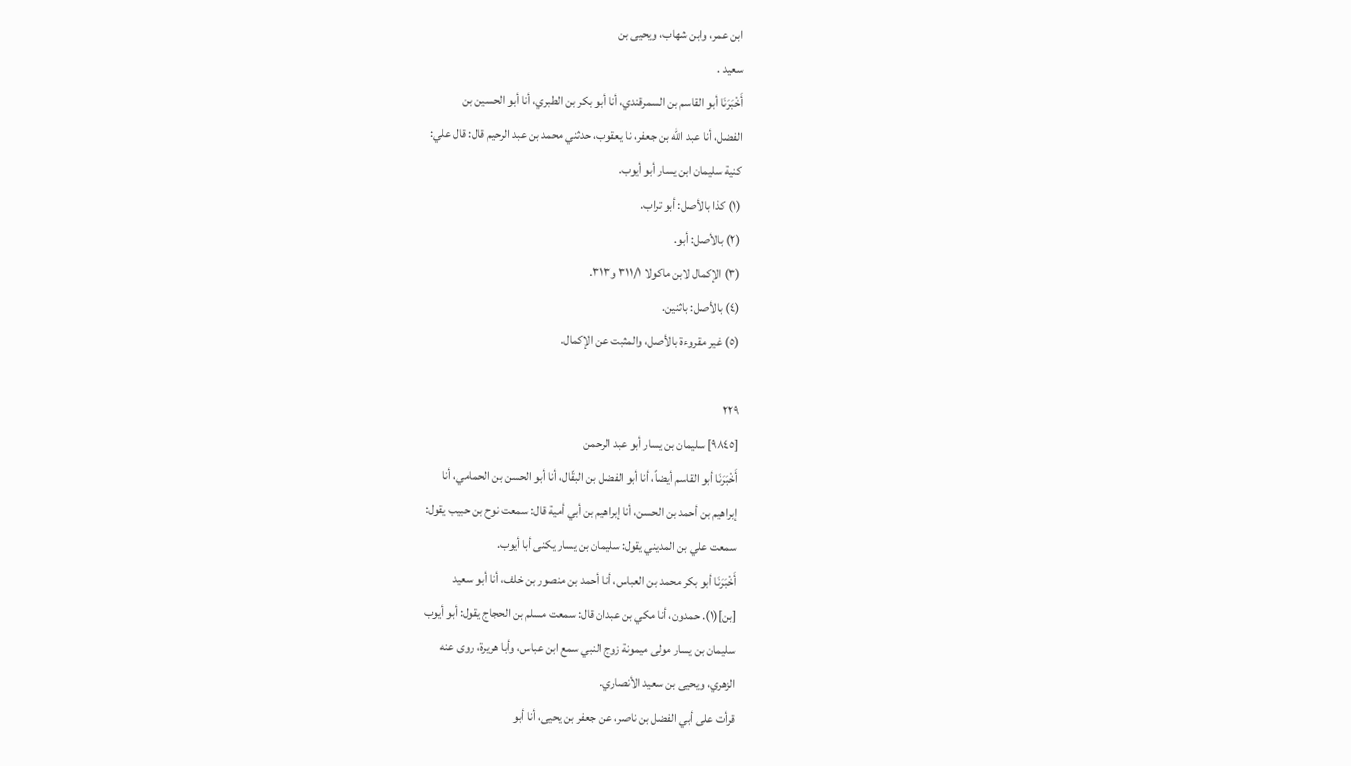ابن عمر، وابن شهاب، ويحيى بن
سعید .
أَخْبَرَنَا أبو القاسم بن السمرقندي، أنا أبو بكر بن الطبري، أنا أبو الحسين بن
الفضل، أنا عبد الله بن جعفر، نا يعقوب، حدثني محمد بن عبد الرحيم قال: قال علي:
كنية سليمان ابن يسار أبو أيوب.
(١) كذا بالأصل: أبو تراب.
(٢) بالأصل: أبو.
(٣) الإكمال لابن ماكولا ٣١١/١ و٣١٣.
(٤) بالأصل: باثنين.
(٥) غير مقروءة بالأصل، والمثبت عن الإكمال.

٢٢٩
[٩٨٤٥] سليمان بن يسار أبو عبد الرحمن
أَخْبَرَنَا أبو القاسم أيضاً، أنا أبو الفضل بن البقّال، أنا أبو الحسن بن الحمامي، أنا
إبراهيم بن أحمد بن الحسن، أنا إبراهيم بن أبي أمية قال: سمعت نوح بن حبيب يقول:
سمعت علي بن المديني يقول: سليمان بن يسار يكنى أبا أيوب.
أَخْبَرَنَا أبو بكر محمد بن العباس، أنا أحمد بن منصور بن خلف، أنا أبو سعيد
[بن](١). حمدون، أنا مكي بن عبدان قال: سمعت مسلم بن الحجاج يقول: أبو أيوب
سليمان بن يسار مولى ميمونة زوج النبي سمع ابن عباس، وأبا هريرة، روى عنه
الزهري، ويحيى بن سعيد الأنصاري.
قرأت على أبي الفضل بن ناصر، عن جعفر بن يحيى، أنا أبو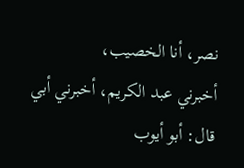نصر، أنا الخصيب،
أخبرني عبد الكريم، أخبرني أبي قال: أبو أيوب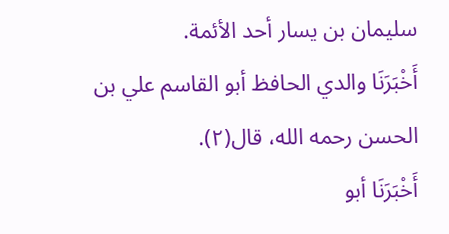سليمان بن يسار أحد الأئمة.
أَخْبَرَنَا والدي الحافظ أبو القاسم علي بن الحسن رحمه الله، قال(٢).
أَخْبَرَنَا أبو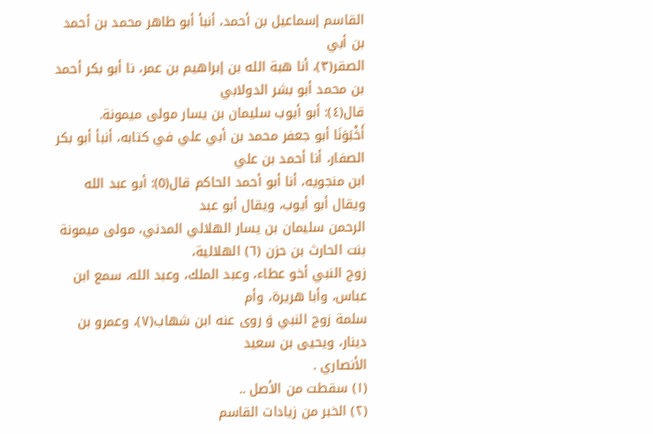القاسم إسماعيل بن أحمد، أنبأ أبو طاهر محمد بن أحمد بن أبي
الصقر(٣)، أنا هبة الله بن إبراهيم بن عمر، نا أبو بكر أحمد بن محمد أبو بشر الدولابي
قال(٤): أبو أيوب سليمان بن يسار مولى ميمونة.
أَخْبَوَنَا أبو جعفر محمد بن أبي علي في كتابه، أنبأ أبو بكر الصفار، أنا أحمد بن علي
ابن منجويه، أنا أبو أحمد الحاكم قال(٥): أبو عبد الله ويقال أبو أيوب، ويقال أبو عبد
الرحمن سليمان بن يسار الهلالي المدني، مولى ميمونة بنت الحارث بن حزن (٦) الهلالية،
زوج النبي أخو عطاء، وعبد الملك، وعبد الله، سمع ابن عباس، وأبا هريرة، وأم
سلمة زوج النبي وَ روى عنه ابن شهاب(٧)، وعمرو بن دينار، ويحيى بن سعيد
الأنصاري .
(١) سقطت من الأصل ..
(٢) الخبر من زيادات القاسم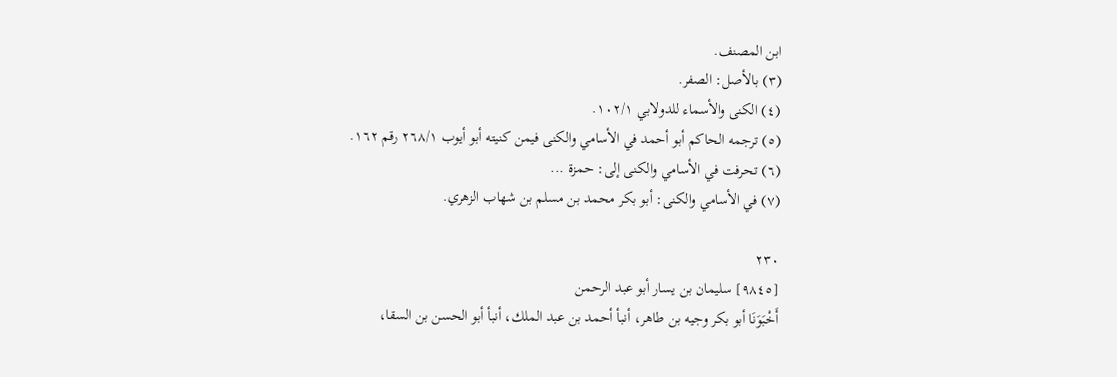ابن المصنف.
(٣) بالأصل: الصفر.
(٤) الكنى والأسماء للدولابي ١٠٢/١.
(٥) ترجمه الحاكم أبو أحمد في الأسامي والكنى فيمن كنيته أبو أيوب ٢٦٨/١ رقم ١٦٢.
(٦) تحرفت في الأسامي والكنى إلى: حمزة ...
(٧) في الأسامي والكنى: أبو بكر محمد بن مسلم بن شهاب الزهري.

٢٣٠
[٩٨٤٥] سليمان بن يسار أبو عبد الرحمن
أَخْبَوَنَا أبو بكر وجيه بن طاهر، أنبأ أحمد بن عبد الملك، أنبأ أبو الحسن بن السقا،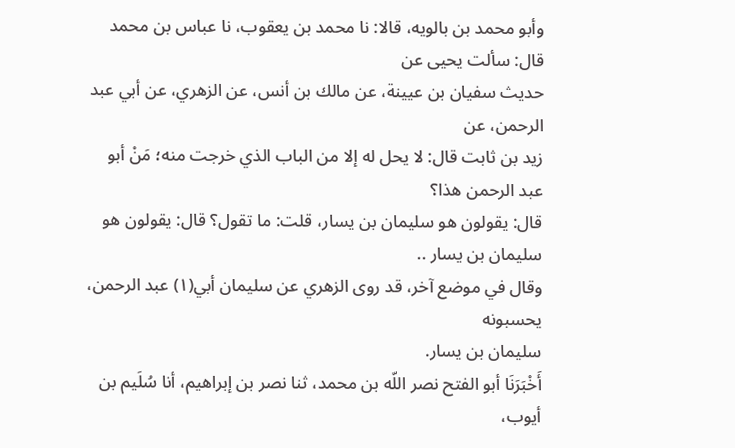وأبو محمد بن بالويه، قالا: نا محمد بن يعقوب، نا عباس بن محمد قال: سألت يحيى عن
حديث سفيان بن عيينة، عن مالك بن أنس، عن الزهري، عن أبي عبد الرحمن، عن
زيد بن ثابت قال: لا يحل له إلا من الباب الذي خرجت منه؛ مَنْ أبو عبد الرحمن هذا؟
قال: يقولون هو سليمان بن يسار، قلت: ما تقول؟ قال: يقولون هو سليمان بن يسار ..
وقال في موضع آخر، قد روى الزهري عن سليمان أبي(١) عبد الرحمن، يحسبونه
سليمان بن يسار.
أَخْبَرَنَا أبو الفتح نصر اللّه بن محمد، ثنا نصر بن إبراهيم، أنا سُلَيم بن أيوب،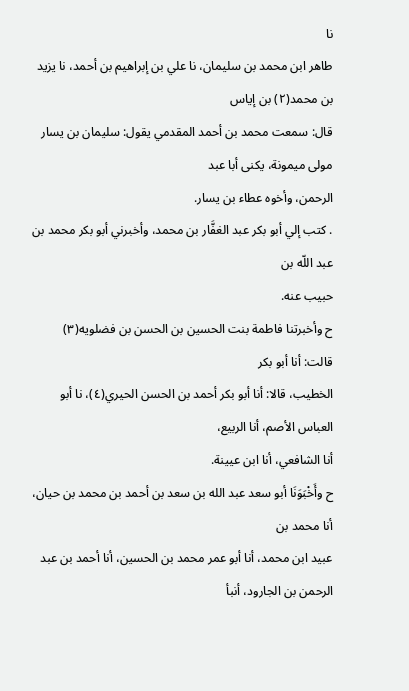نا
طاهر ابن محمد بن سليمان، نا علي بن إبراهيم بن أحمد، نا يزيد بن محمد(٢) بن إياس
قال: سمعت محمد بن أحمد المقدمي يقول: سليمان بن يسار مولى ميمونة، يكنى أبا عبد
الرحمن، وأخوه عطاء بن يسار.
. كتب إلي أبو بكر عبد الغفَّار بن محمد، وأخبرني أبو بكر محمد بن عبد اللّه بن
حبيب عنه.
ح وأخبرتنا فاطمة بنت الحسين بن الحسن بن فضلويه(٣) قالت: أنا أبو بكر
الخطيب، قالا: أنا أبو بكر أحمد بن الحسن الحيري(٤)، نا أبو العباس الأصم، أنا الربيع،
أنا الشافعي، أنا ابن عيينة.
ح وأَخْبَوَنَا أبو سعد عبد الله بن سعد بن أحمد بن محمد بن حيان، أنا محمد بن
عبيد ابن محمد، أنا أبو عمر محمد بن الحسين، أنا أحمد بن عبد الرحمن بن الجارود، أنبأ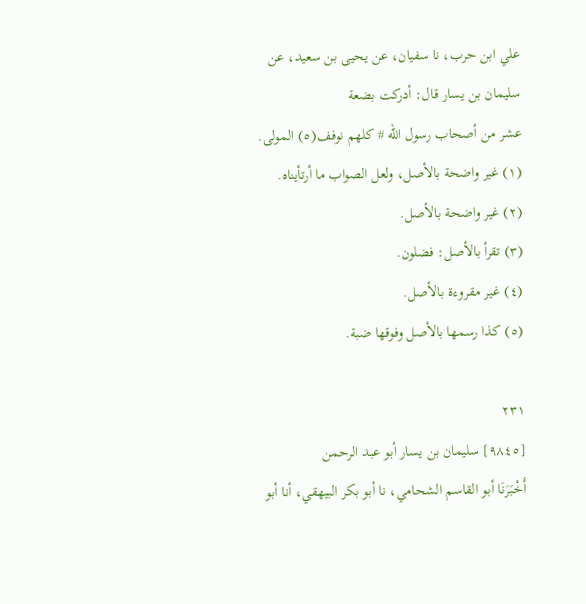علي ابن حرب، نا سفيان، عن يحيى بن سعيد، عن سليمان بن يسار قال: أدركت بضعة
عشر من أصحاب رسول الله # كلهم نوفف(٥) المولى.
(١) غير واضحة بالأصل، ولعل الصواب ما أرتأيناه.
(٢) غير واضحة بالأصل.
(٣) تقرأ بالأصل: فضلون.
(٤) غير مقروءة بالأصل.
(٥) كذا رسمها بالأصل وفوقها ضبة.

٢٣١
[٩٨٤٥] سليمان بن يسار أبو عبد الرحمن
أَخْبَرَنَا أبو القاسم الشحامي، نا أبو بكر البيهقي، أنا أبو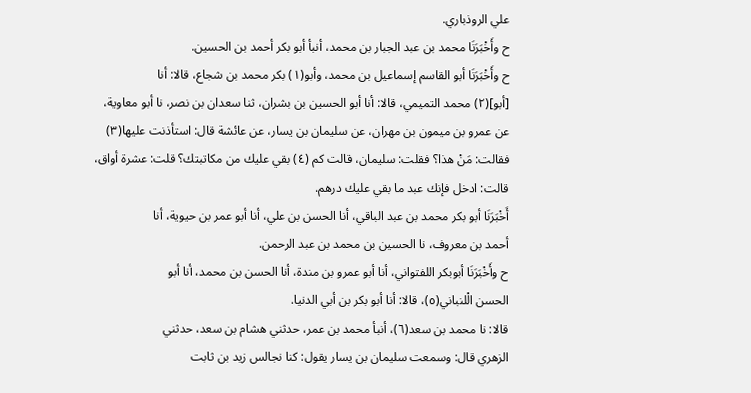علي الروذباري.
ح وأَخْبَرَنَا محمد بن عبد الجبار بن محمد، أنبأ أبو بكر أحمد بن الحسين.
ح وأَخْبَرَنَا أبو القاسم إسماعيل بن محمد، وأبو(١) بكر محمد بن شجاع، قالا: أنا
[أبو](٢) محمد التميمي، قالا: أنا أبو الحسين بن بشران، ثنا سعدان بن نصر، نا أبو معاوية،
عن عمرو بن ميمون بن مهران، عن سليمان بن يسار، عن عائشة قال: استأذنت عليها(٣)
فقالت: مَنْ هذا؟ فقلت: سليمان، قالت كم (٤) بقي عليك من مكاتبتك؟ قلت: عشرة أواق،
قالت: ادخل فإنك عبد ما بقي عليك درهم.
أَخْبَرَنَا أبو بكر محمد بن عبد الباقي، أنا الحسن بن علي، أنا أبو عمر بن حيوية، أنا
أحمد بن معروف، نا الحسين بن محمد بن عبد الرحمن.
ح وأَخْبَرَنَا أبوبكر اللفتواني، أنا أبو عمرو بن مندة، أنا الحسن بن محمد، أنا أبو
الحسن الْلنباني(٥)، قالا: أنا أبو بكر بن أبي الدنيا.
قالا: نا محمد بن سعد(٦)، أنبأ محمد بن عمر، حدثني هشام بن سعد، حدثني
الزهري قال: وسمعت سليمان بن يسار يقول: كنا نجالس زيد بن ثابت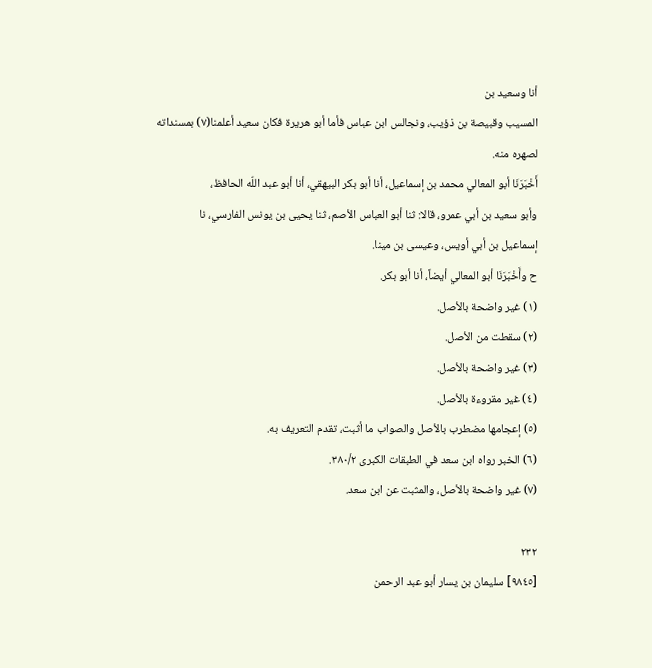أنا وسعيد بن
المسيب وقبيصة بن ذؤيب، ونجالس ابن عباس فأما أبو هريرة فكان سعيد أعلمنا(٧) بمسنداته
لصهره منه.
أَخْبَرَنَا أبو المعالي محمد بن إسماعيل، أنا أبو بكر البيهقي، أنا أبو عبد اللّه الحافظ،
وأبو سعيد بن أبي عمرو، قالا: ثنا أبو العباس الأصم، ثنا يحيى بن يونس الفارسي، نا
إسماعيل بن أبي أويس، وعيسى بن مينا.
ح وأَخْبَرَنَا أبو المعالي أيضاً، أنا أبو بكر.
(١) غير واضحة بالأصل.
(٢) سقطت من الأصل.
(٣) غير واضحة بالأصل.
(٤) غير مقروءة بالأصل.
(٥) إعجامها مضطرب بالأصل والصواب ما أثبت، تقدم التعريف به.
(٦) الخبر رواه ابن سعد في الطبقات الكبرى ٣٨٠/٢.
(٧) غير واضحة بالأصل، والمثبت عن ابن سعد.

٢٣٢
[٩٨٤٥] سليمان بن يسار أبو عبد الرحمن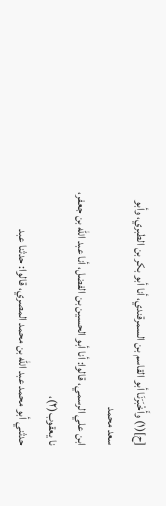[ح](١) وأَخْبَرَنَا أبو القاسم بن السمرقندي، أنا أبو بكر بن الطبري، وأبو سعد محمد
ابن علي الرسمي، قالوا: أنا أبو الحسين بن الفضل، أنا عبد اللّه بن جعفر، نا يعقوب(٢)،
حدثني أبو محمد عبد الله بن محمد المصري، قالوا: حدثنا عبد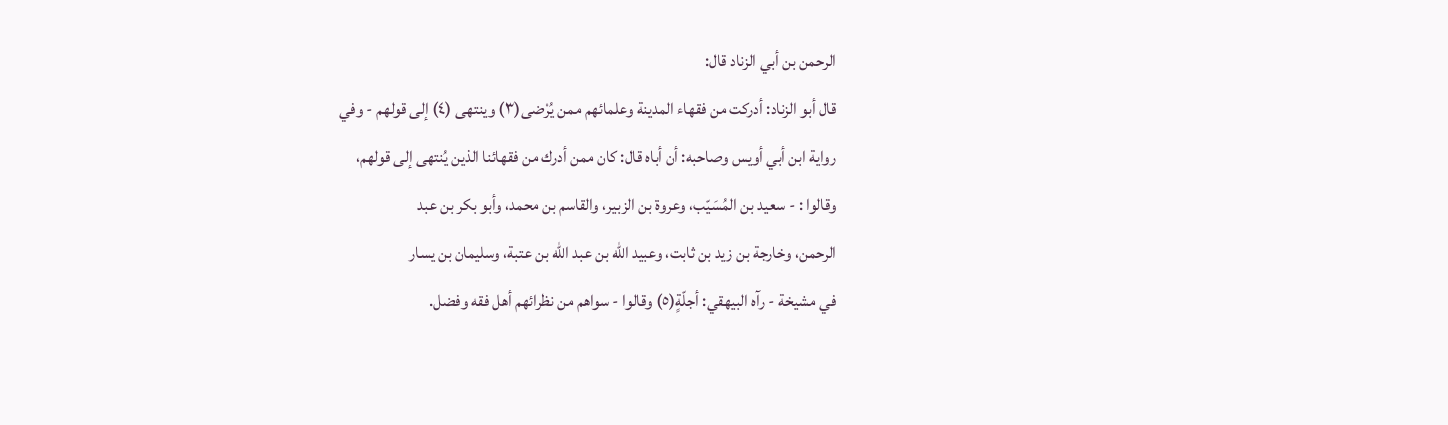الرحمن بن أبي الزناد قال:
قال أبو الزناد: أدركت من فقهاء المدينة وعلمائهم ممن يُرْضى(٣) وينتهى (٤) إلى قولهم - وفي
رواية ابن أبي أويس وصاحبه: أن أباه قال: كان ممن أدرك من فقهائنا الذين يُنتهى إلى قولهم،
وقالوا : - سعيد بن المُسَيّب، وعروة بن الزبير، والقاسم بن محمد، وأبو بكر بن عبد
الرحمن، وخارجة بن زيد بن ثابت، وعبيد الله بن عبد اللّه بن عتبة، وسليمان بن يسار
في مشيخة - رآه البيهقي: أجلّةٍ(٥) وقالوا - سواهم من نظرائهم أهل فقه وفضل.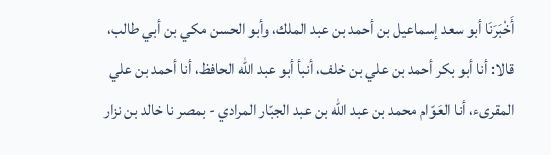أَخْبَرَنَا أبو سعد إسماعيل بن أحمد بن عبد الملك، وأبو الحسن مكي بن أبي طالب،
قالا: أنا أبو بكر أحمد بن علي بن خلف، أنبأ أبو عبد الله الحافظ، أنا أحمد بن علي
المقرىء، أنا العَوّام محمد بن عبد الله بن عبد الجبّار المرادي - بمصر نا خالد بن نزار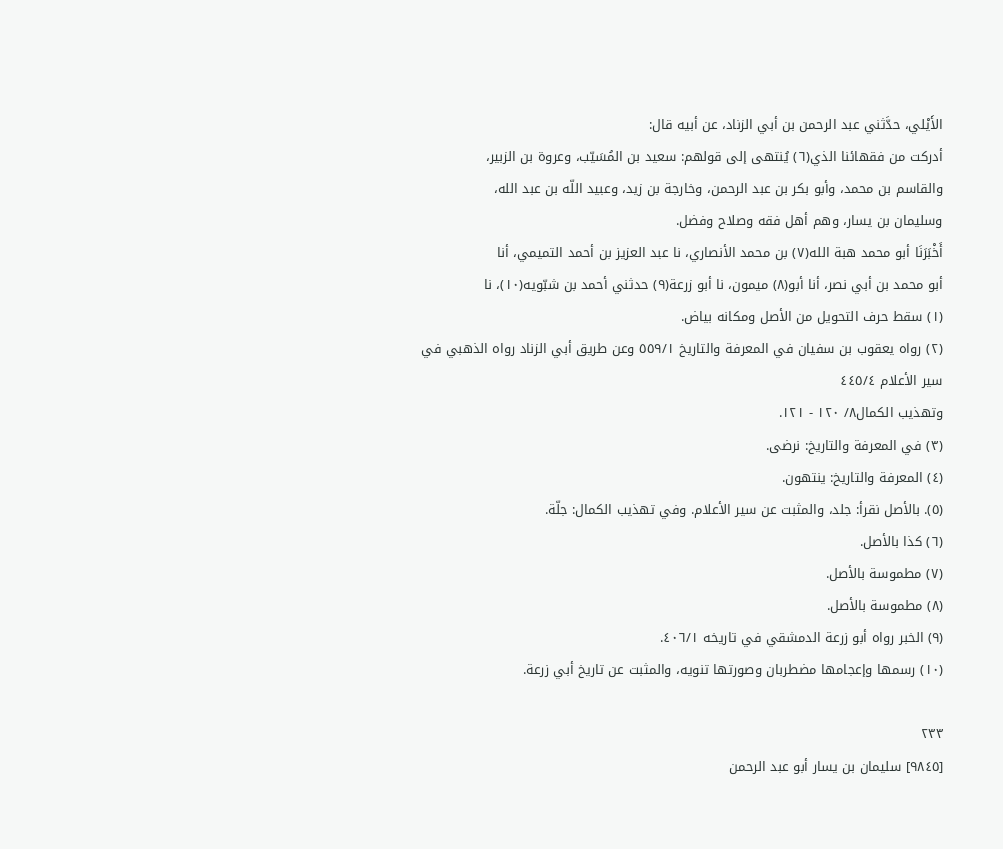الأَيْلي، حدَّثني عبد الرحمن بن أبي الزناد، عن أبيه قال:
أدركت من فقهائنا الذي(٦) يُنتهى إلى قولهم: سعيد بن المُسَيّب، وعروة بن الزبير،
والقاسم بن محمد، وأبو بكر بن عبد الرحمن، وخارجة بن زيد، وعبيد اللّه بن عبد الله،
وسليمان بن يسار، وهم أهل فقه وصلاح وفضل.
أَخْبَرَنَا أبو محمد هبة الله(٧) بن محمد الأنصاري، نا عبد العزيز بن أحمد التميمي، أنا
أبو محمد بن أبي نصر، أنا أبو(٨) ميمون، نا أبو زرعة(٩) حدثني أحمد بن شبّويه(١٠)، نا
(١) سقط حرف التحويل من الأصل ومكانه بياض.
(٢) رواه يعقوب بن سفيان في المعرفة والتاريخ ٥٥٩/١ وعن طريق أبي الزناد رواه الذهبي في سير الأعلام ٤٤٥/٤
وتهذيب الكمال٨/ ١٢٠ - ١٢١.
(٣) في المعرفة والتاريخ: نرضى.
(٤) المعرفة والتاريخ: ينتهون.
(٥). بالأصل نقرأ: جلد، والمثبت عن سير الأعلام. وفي تهذيب الكمال: جلّة.
(٦) كذا بالأصل.
(٧) مطموسة بالأصل.
(٨) مطموسة بالأصل.
(٩) الخبر رواه أبو زرعة الدمشقي في تاريخه ٤٠٦/١.
(١٠) رسمها وإعجامها مضطربان وصورتها تنويه، والمثبت عن تاريخ أبي زرعة.

٢٣٣
[٩٨٤٥] سليمان بن يسار أبو عبد الرحمن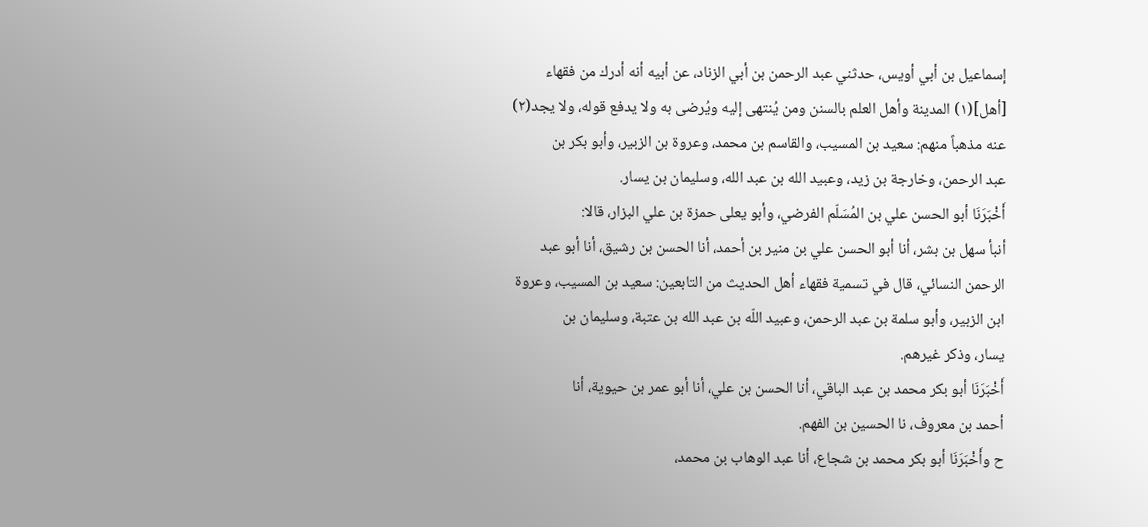إسماعيل بن أبي أويس، حدثني عبد الرحمن بن أبي الزناد، عن أبيه أنه أدرك من فقهاء
[أهل](١) المدينة وأهل العلم بالسنن ومن يُنتهى إليه ويُرضى به ولا يدفع قوله، ولا يجد(٢)
عنه مذهباً منهم: سعيد بن المسيب، والقاسم بن محمد، وعروة بن الزبير، وأبو بكر بن
عبد الرحمن، وخارجة بن زيد، وعبيد الله بن عبد الله، وسليمان بن يسار.
أَخْبَرَنَا أبو الحسن علي بن المُسَلّم الفرضي، وأبو يعلى حمزة بن علي البزار، قالا:
أنبأ سهل بن بشر، أنا أبو الحسن علي بن منير بن أحمد، أنا الحسن بن رشيق، أنا أبو عبد
الرحمن النسائي، قال في تسمية فقهاء أهل الحديث من التابعين: سعيد بن المسيب، وعروة
ابن الزبير، وأبو سلمة بن عبد الرحمن، وعبيد اللّه بن عبد الله بن عتبة، وسليمان بن
يسار، وذكر غيرهم.
أَخْبَرَنَا أبو بكر محمد بن عبد الباقي، أنا الحسن بن علي، أنا أبو عمر بن حيوية، أنا
أحمد بن معروف، نا الحسين بن الفهم.
ح وأَخْبَرَنَا أبو بكر محمد بن شجاع، أنا عبد الوهاب بن محمد،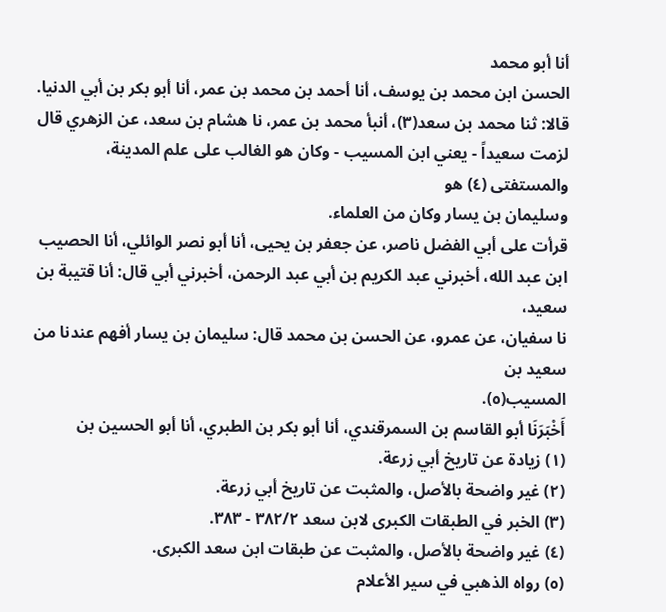أنا أبو محمد
الحسن ابن محمد بن يوسف، أنا أحمد بن محمد بن عمر، أنا أبو بكر بن أبي الدنيا.
قالا: ثنا محمد بن سعد(٣)، أنبأ محمد بن عمر، نا هشام بن سعد، عن الزهري قال
لزمت سعيداً - يعني ابن المسيب - وكان هو الغالب على علم المدينة، والمستفتى (٤) هو
وسليمان بن يسار وكان من العلماء.
قرأت على أبي الفضل ناصر، عن جعفر بن يحيى، أنا أبو نصر الوائلي، أنا الحصيب
ابن عبد الله، أخبرني عبد الكريم بن أبي عبد الرحمن، أخبرني أبي قال: أنا قتيبة بن سعيد،
نا سفيان، عن عمرو، عن الحسن بن محمد قال: سليمان بن يسار أفهم عندنا من سعيد بن
المسيب(٥).
أَخْبَرَنَا أبو القاسم بن السمرقندي، أنا أبو بكر بن الطبري، أنا أبو الحسين بن
(١) زيادة عن تاريخ أبي زرعة.
(٢) غير واضحة بالأصل، والمثبت عن تاريخ أبي زرعة.
(٣) الخبر في الطبقات الكبرى لابن سعد ٣٨٢/٢ - ٣٨٣.
(٤) غير واضحة بالأصل، والمثبت عن طبقات ابن سعد الكبرى.
(٥) رواه الذهبي في سير الأعلام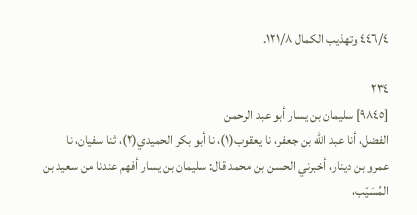٤٤٦/٤ وتهذيب الكمال ١٢١/٨.

٢٣٤
[٩٨٤٥] سليمان بن يسار أبو عبد الرحمن
الفضل، أنا عبد الله بن جعفر، نا يعقوب(١)، نا أبو بكر الحميدي(٢)، ثنا سفيان، نا
عمرو بن دينار، أخبرني الحسن بن محمد قال: سليمان بن يسار أفهم عندنا من سعيد بن
المُسَيّب،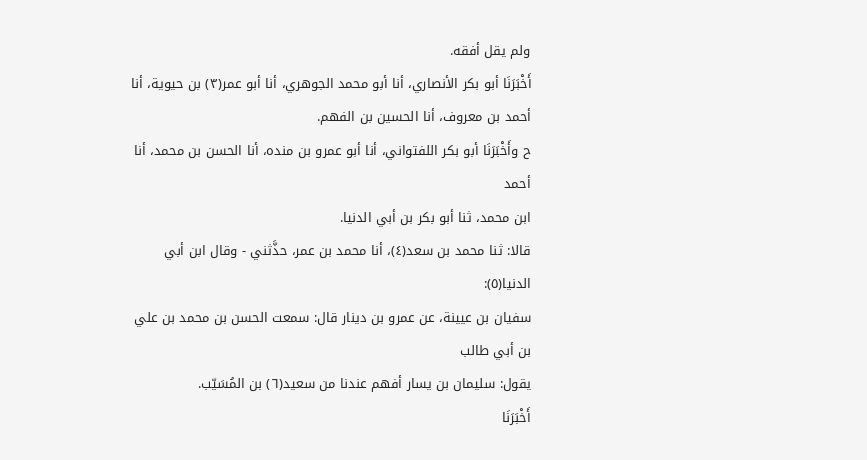ولم يقل أفقه.
أَخْبَرَنَا أبو بكر الأنصاري، أنا أبو محمد الجوهري، أنا أبو عمر(٣) بن حيوية، أنا
أحمد بن معروف، أنا الحسين بن الفهم.
ح وأَخْبَرَنَا أبو بكر اللفتواني، أنا أبو عمرو بن منده، أنا الحسن بن محمد، أنا أحمد
ابن محمد، ثنا أبو بكر بن أبي الدنيا.
قالا: ثنا محمد بن سعد(٤)، أنا محمد بن عمر، حذَّثني - وقال ابن أبي الدنيا(٥):
سفيان بن عيينة، عن عمرو بن دينار قال: سمعت الحسن بن محمد بن علي بن أبي طالب
يقول: سليمان بن يسار أفهم عندنا من سعيد(٦) بن المُسَيّب.
أَخْبَرَنَا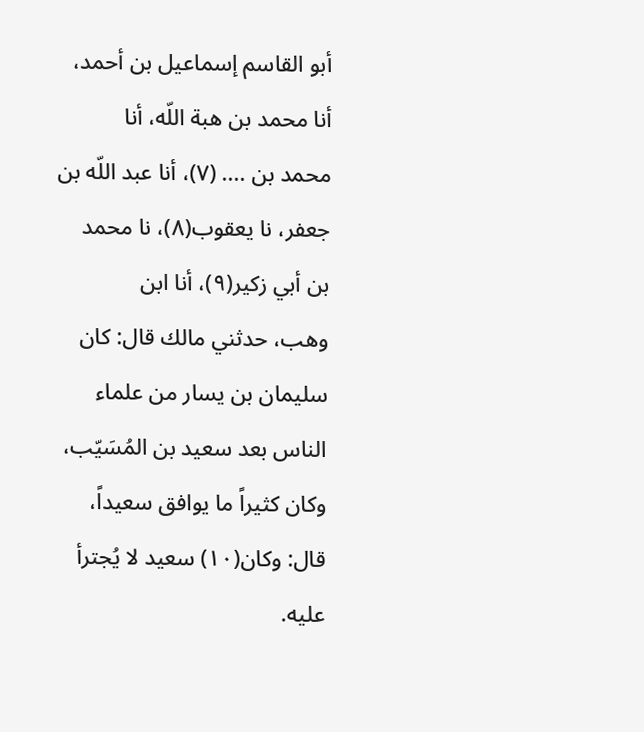أبو القاسم إسماعيل بن أحمد، أنا محمد بن هبة اللّه، أنا
محمد بن .... (٧)، أنا عبد اللّه بن جعفر، نا يعقوب(٨)، نا محمد بن أبي زكير(٩)، أنا ابن
وهب، حدثني مالك قال: كان سليمان بن يسار من علماء الناس بعد سعيد بن المُسَيّب،
وكان كثيراً ما يوافق سعيداً، قال: وكان(١٠) سعيد لا يُجترأ عليه.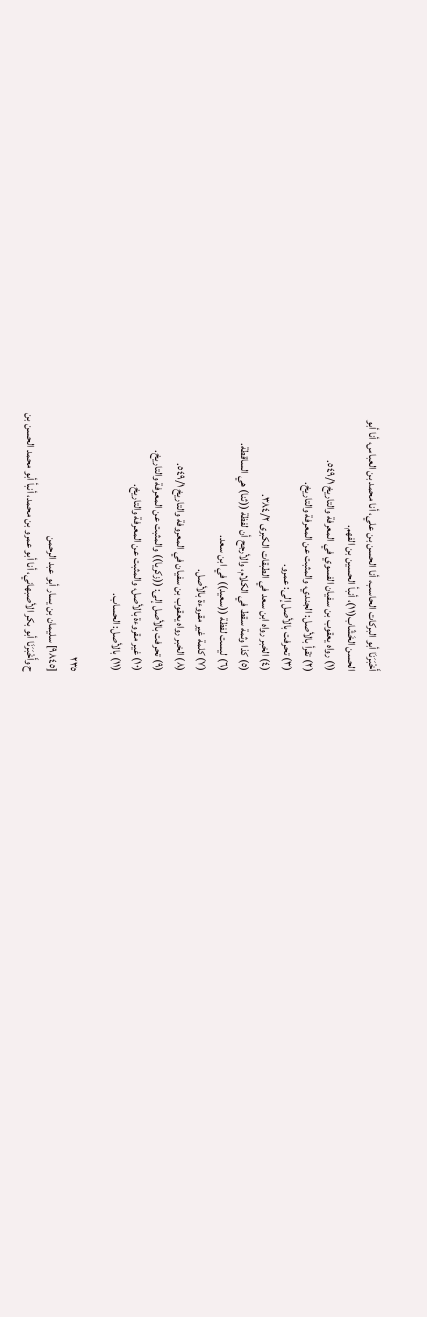أَخْبَرَنَا أبو البركات الحاسب، أنا الحسن بن علي، أنا محمد بن العباس، أنا أبو
الحسن الخَشّاب(١١)، أنبأ الحسين بن الفهم.
(١) رواه يعقوب بن سفيان الفسوي في المعرفة والتاريخ ٥٤٩/١.
(٢) تقرأ بالأصل: الجندي، والمثبت عن المعرفة والتاريخ.
(٣) تحرفت بالأصل إلى: عمرو.
(٤) الخبر رواه ابن سعد في الطبقات الكبرى ٣٨٤/٢.
(٥) كذا وثمة سقط في الكلام، والأرجح أن لفظة ((ثنا) هي الساقطة.
(٦) ليست لفظة ((سعيد)) في ابن سعد.
(٧) كلمة غير مقروءة بالأصل.
(٨) الخبر رواه يعقوب بن سفيان في المعروفة والتاريخ ٥٤٩/١.
(٩) تحرفت بالأصل إلى: ((زكريا)) والمثبت عن المعرفة والتاريخ.
(١٠) غير مقروءة بالأصل، والمثبت عن المعرفة والتاريخ.
(١١) بالأصل: الحساب.

٢٣٥
[٩٨٤٥] سليمان بن يسار أبو عبد الرحمن
ح وأَخْبَرَنَا أبو بكر الأصبهاني، أنا أبو عمرو بن محمد، أنبأ أبو محمد الحسن بن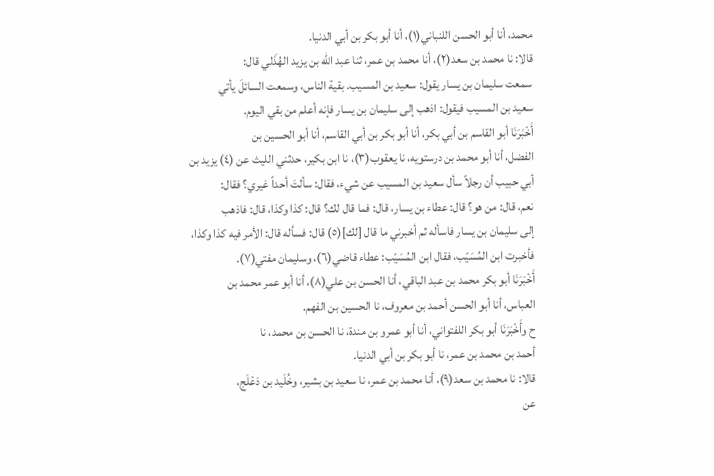محمد، أنا أبو الحسن اللنباني(١)، أنا أبو بكر بن أبي الدنيا.
قالا: نا محمد بن سعد(٢)، أنا محمد بن عمر، ثنا عبد اللّه بن يزيد الهُذَلي قال:
سمعت سليمان بن يسار يقول: سعيد بن المسيب. بقية الناس، وسمعت السائلَ يأتي
سعيد بن المسيب فيقول: اذهب إلى سليمان بن يسار فإنه أعلم من بقي اليوم.
أَخْبَرَنَا أبو القاسم بن أبي بكر، أنا أبو بكر بن أبي القاسم، أنا أبو الحسين بن
الفضل، أنا أبو محمد بن درستويه، نا يعقوب(٣)، نا ابن بكير، حدثني الليث عن (٤) يزيد بن
أبي حبيب أن رجلاً سأل سعيد بن المسيب عن شيء، فقال: سألتَ أحداً غيري؟ فقال:
نعم، قال: من هو؟ قال: عطاء بن يسار، قال: فما قال لك؟ قال: كذا وكذا، قال: فاذهب
إلى سليمان بن يسار فاسأله ثم أخبرني ما قال [لك](٥) قال: فسأله قال: الأمر فيه كذا وكذا،
فأخبرت ابن المُسَيّب، فقال ابن المُسَيّب: عطاء قاضي(٦)، وسليمان مفتي(٧).
أَخْبَرَنَا أبو بكر محمد بن عبد الباقي، أنا الحسن بن علي(٨)، أنا أبو عمر محمد بن
العباس، أنا أبو الحسن أحمد بن معروف، نا الحسين بن الفهم.
ح وأَخْبَرَنَا أبو بكر اللفتواني، أنا أبو عمرو بن مندة، نا الحسن بن محمد، نا
أحمد بن محمد بن عمر، نا أبو بكر بن أبي الدنيا.
قالا: نا محمد بن سعد(٩)، أنا محمد بن عمر، نا سعيد بن بشير، وخُلَيد بن دَعْلَج،
عن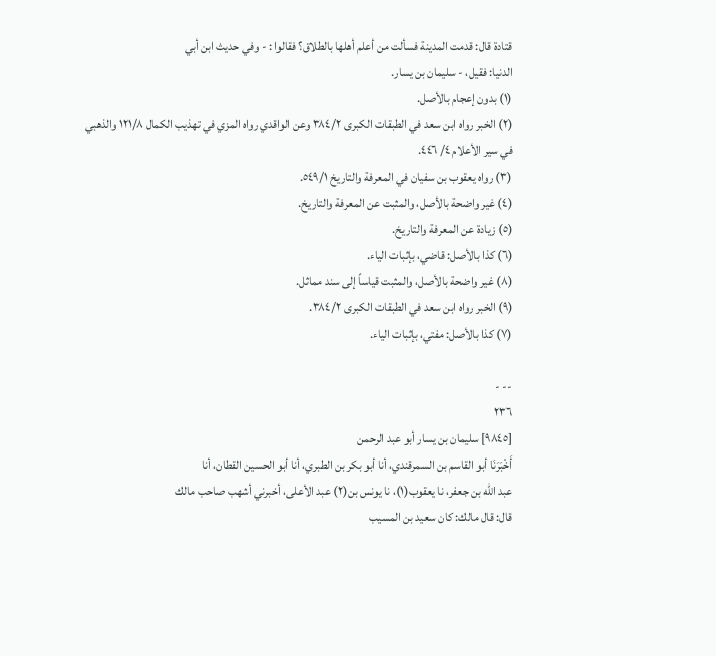قتادة قال: قدمت المدينة فسألت من أعلم أهلها بالطلاق؟ فقالوا : - وفي حديث ابن أبي
الدنيا: فقيل، - سليمان بن يسار.
(١) بدون إعجام بالأصل.
(٢) الخبر رواه ابن سعد في الطبقات الكبرى ٣٨٤/٢ وعن الواقدي رواه المزي في تهذيب الكمال ١٢١/٨ والذهبي
في سير الأعلام ٤/ ٤٤٦.
(٣) رواه يعقوب بن سفيان في المعرفة والتاريخ ٥٤٩/١.
(٤) غير واضحة بالأصل، والمثبت عن المعرفة والتاريخ.
(٥) زيادة عن المعرفة والتاريخ.
(٦) كذا بالأصل: قاضي، بإثبات الياء.
(٨) غير واضحة بالأصل، والمثبت قياساً إلى سند مماثل.
(٩) الخبر رواه ابن سعد في الطبقات الكبرى ٣٨٤/٢.
(٧) كذا بالأصل: مفتي، بإثبات الياء.

-- -
٢٣٦
[٩٨٤٥] سلیمان بن يسار أبو عبد الرحمن
أَخْبَرَنَا أبو القاسم بن السمرقندي، أنا أبو بكر بن الطبري، أنا أبو الحسين القطان، أنا
عبد الله بن جعفر، نا يعقوب(١)، نا يونس بن(٢) عبد الأعلى، أخبرني أشهب صاحب مالك
قال: قال مالك: كان سعيد بن المسيب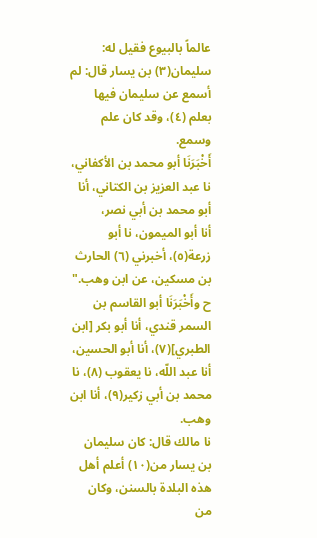عالماً بالبيوع فقيل له: سليمان(٣) بن يسار قال: لم
أسمع عن سليمان فيها بعلم (٤)، وقد كان علم وسمع.
أَخْبَرَنَا أبو محمد بن الأكفاني، نا عبد العزيز بن الكتاني، أنا أبو محمد بن أبي نصر،
أنا أبو الميمون، نا أبو زرعة(٥)، أخبرني (٦) الحارث بن مسكين، عن ابن وهب."
ح وأَخْبَرَنَا أبو القاسم بن السمر قندي، أنا أبو بكر [ابن الطبري](٧)، أنا أبو الحسين،
أنا عبد اللّه، نا يعقوب (٨)، نا محمد بن أبي زكير(٩)، أنا ابن وهب.
نا مالك قال: كان سليمان بن يسار من(١٠) أعلم أهل هذه البلدة بالسنن، وكان من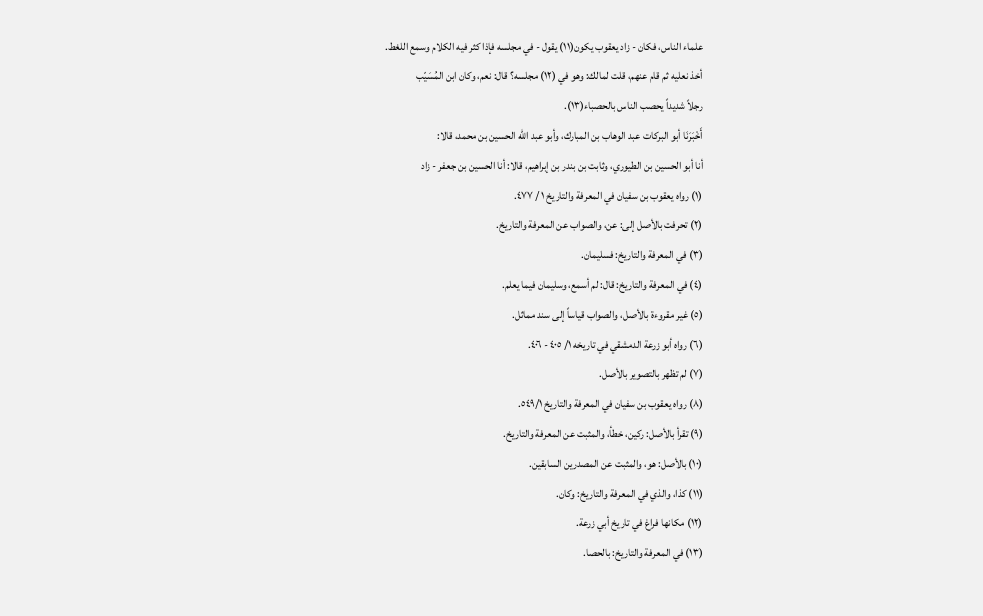علماء الناس، فكان - زاد يعقوب يكون(١١) يقول - في مجلسه فإذا كثر فيه الكلام وسمع اللغط.
أخذ نعليه ثم قام عنهم، قلت لمالك: وهو في (١٢) مجلسه؟ قال: نعم، وكان ابن المُسَيّب
رجلاً شديداً يحصب الناس بالحصباء(١٣).
أَخْبَرَنَا أبو البركات عبد الوهاب بن المبارك، وأبو عبد الله الحسين بن محمد، قالا:
أنا أبو الحسين بن الطيوري، وثابت بن بندر بن إبراهيم، قالا: أنا الحسين بن جعفر - زاد
(١) رواه يعقوب بن سفيان في المعرفة والتاريخ ١ / ٤٧٧.
(٢) تحرفت بالأصل إلى: عن، والصواب عن المعرفة والتاريخ.
(٣) في المعرفة والتاريخ: فسليمان.
(٤) في المعرفة والتاريخ: قال: لم أسمع، وسليمان فيما يعلم.
(٥) غير مقروءة بالأصل، والصواب قياساً إلى سند مماثل.
(٦) رواه أبو زرعة الدمشقي في تاريخه ١/ ٤٠٥ - ٤٠٦.
(٧) لم تظهر بالتصوير بالأصل.
(٨) رواه يعقوب بن سفيان في المعرفة والتاريخ ٥٤٩/١.
(٩) تقرأ بالأصل: ركين، خطأ، والمثبت عن المعرفة والتاريخ.
(١٠) بالأصل: هو، والمثبت عن المصدرين السابقين.
(١١) كذا، والذي في المعرفة والتاريخ: وكان.
(١٢) مكانها فراغ في تاريخ أبي زرعة.
(١٣) في المعرفة والتاريخ: بالحصا.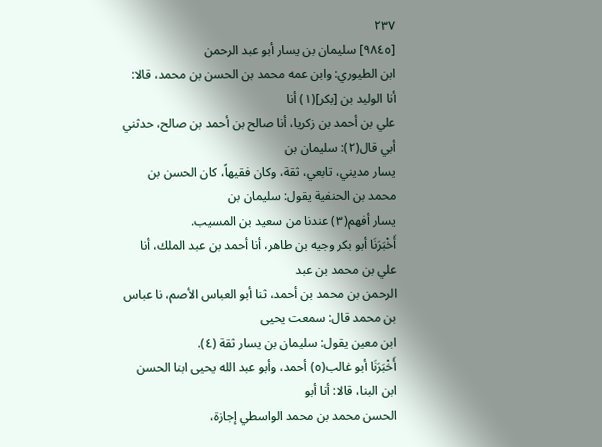٢٣٧
[٩٨٤٥] سلیمان بن يسار أبو عبد الرحمن
ابن الطيوري: وابن عمه محمد بن الحسن بن محمد، قالا: أنا الوليد بن [بكر](١) أنا
علي بن أحمد بن زكريا، أنا صالح بن أحمد بن صالح، حدثني أبي قال(٢): سليمان بن
يسار مديني، تابعي، ثقة، وكان فقيهاً، كان الحسن بن محمد بن الحنفية يقول: سليمان بن
يسار أفهم(٣) عندنا من سعيد بن المسيب.
أَخْبَرَنَا أبو بكر وجيه بن طاهر، أنا أحمد بن عبد الملك، أنا علي بن محمد بن عبد
الرحمن بن محمد بن أحمد، ثنا أبو العباس الأصم، نا عباس بن محمد قال: سمعت يحيى
ابن معين يقول: سليمان بن يسار ثقة (٤).
أَخْبَرَنَا أبو غالب(٥) أحمد، وأبو عبد الله يحيى ابنا الحسن ابن البنا، قالا: أنا أبو
الحسن محمد بن محمد الواسطي إجازة،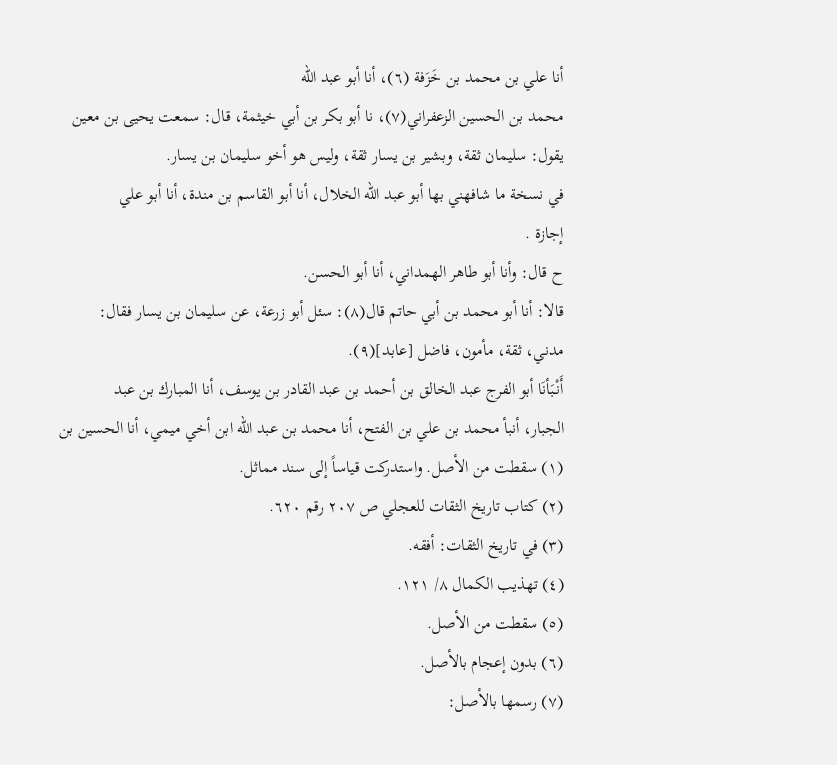أنا علي بن محمد بن خَزَفة (٦)، أنا أبو عبد اللّه
محمد بن الحسين الزعفراني(٧)، نا أبو بكر بن أبي خيثمة، قال: سمعت يحيى بن معين
يقول: سليمان ثقة، وبشير بن يسار ثقة، وليس هو أخو سليمان بن يسار.
في نسخة ما شافهني بها أبو عبد اللّه الخلال، أنا أبو القاسم بن مندة، أنا أبو علي
إجازة .
ح قال: وأنا أبو طاهر الهمداني، أنا أبو الحسن.
قالا: أنا أبو محمد بن أبي حاتم قال(٨): سئل أبو زرعة، عن سليمان بن يسار فقال:
مدني، ثقة، مأمون، فاضل [عابد](٩).
أَنْبَأنَا أبو الفرج عبد الخالق بن أحمد بن عبد القادر بن يوسف، أنا المبارك بن عبد
الجبار، أنبأ محمد بن علي بن الفتح، أنا محمد بن عبد الله ابن أخي ميمي، أنا الحسين بن
(١) سقطت من الأصل. واستدركت قياساً إلى سند مماثل.
(٢) كتاب تاريخ الثقات للعجلي ص ٢٠٧ رقم ٦٢٠.
(٣) في تاريخ الثقات: أفقه.
(٤) تهذيب الكمال ٨/ ١٢١.
(٥) سقطت من الأصل.
(٦) بدون إعجام بالأصل.
(٧) رسمها بالأصل: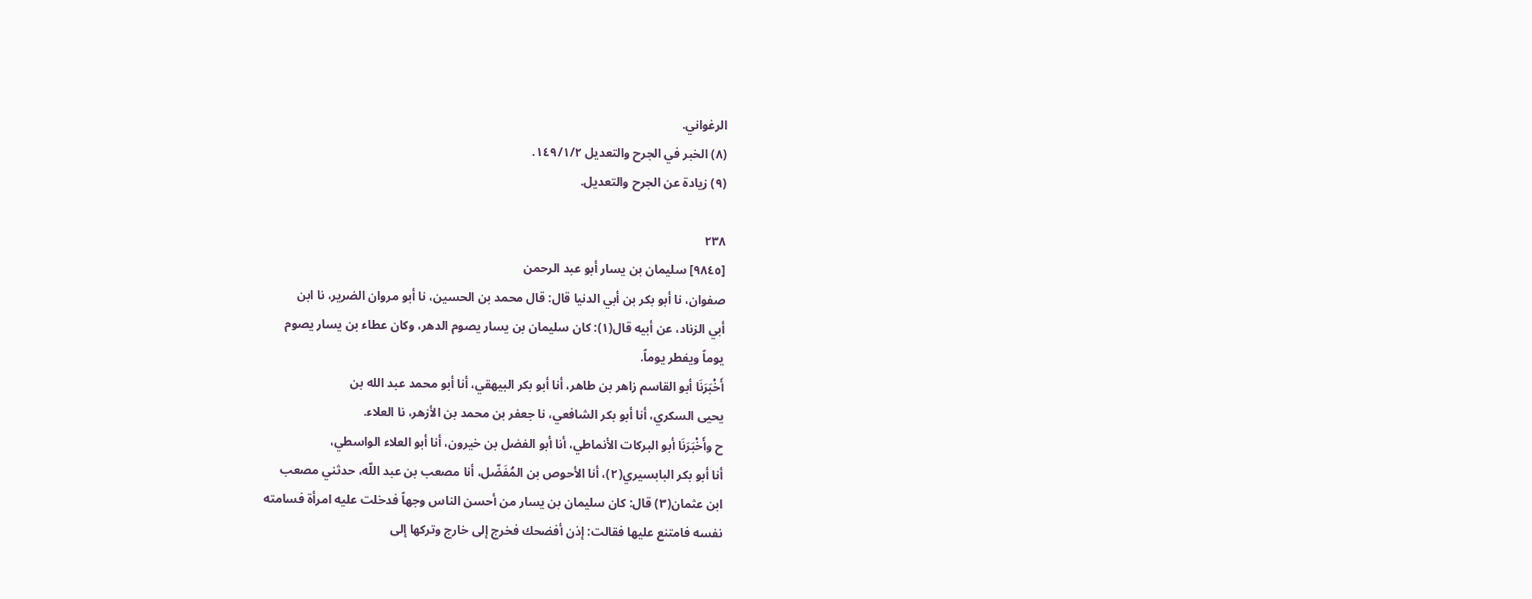الرغواني.
(٨) الخبر في الجرح والتعديل ١٤٩/١/٢.
(٩) زيادة عن الجرح والتعديل.

٢٣٨
[٩٨٤٥] سليمان بن يسار أبو عبد الرحمن
صفوان، نا أبو بكر بن أبي الدنيا قال: قال محمد بن الحسين، نا أبو مروان الضرير، نا ابن
أبي الزناد، عن أبيه قال(١): كان سليمان بن يسار يصوم الدهر، وكان عطاء بن يسار يصوم
يوماً ويفطر يوماً.
أَخْبَرَنَا أبو القاسم زاهر بن طاهر، أنا أبو بكر البيهقي، أنا أبو محمد عبد الله بن
يحيى السكري، أنا أبو بكر الشافعي، نا جعفر بن محمد بن الأزهر، نا العلاء.
ح وأَخْبَرَنَا أبو البركات الأنماطي، أنا أبو الفضل بن خيرون، أنا أبو العلاء الواسطي،
أنا أبو بكر البابسيري(٢)، أنا الأحوص بن المُفَضّل، أنا مصعب بن عبد اللّه، حدثني مصعب
ابن عثمان(٣) قال: كان سليمان بن يسار من أحسن الناس وجهاً فدخلت عليه امرأة فسامته
نفسه فامتنع عليها فقالت: إذن أفضحك فخرج إلى خارج وتركها إلى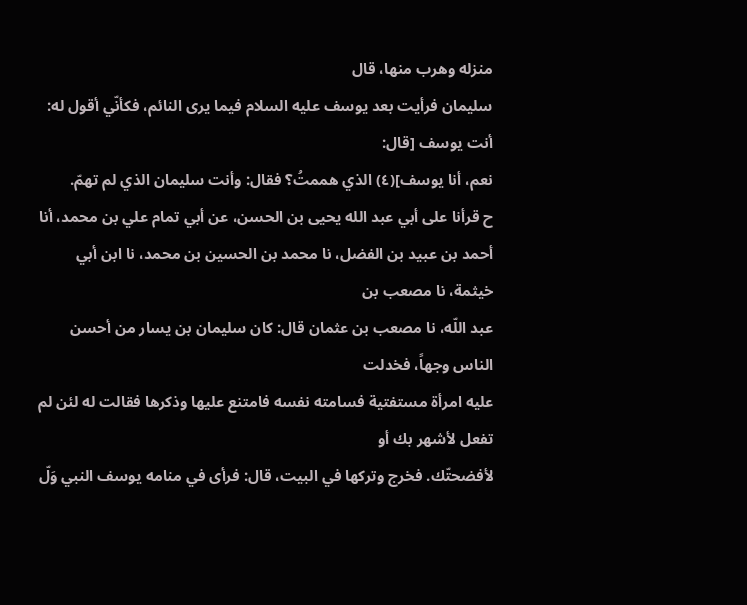منزله وهرب منها، قال
سليمان فرأيت بعد يوسف عليه السلام فيما يرى النائم، فكأنّي أقول له: أنت يوسف [قال:
نعم، أنا يوسف](٤) الذي هممتُ؟ فقال: وأنت سليمان الذي لم تهمّ.
ح قرأنا على أبي عبد الله يحيى بن الحسن، عن أبي تمام علي بن محمد، أنا
أحمد بن عبيد بن الفضل، نا محمد بن الحسين بن محمد، نا ابن أبي خيثمة، نا مصعب بن
عبد اللّه، نا مصعب بن عثمان قال: كان سليمان بن يسار من أحسن الناس وجهاً، فخدلت
عليه امرأة مستفتية فسامته نفسه فامتنع عليها وذكرها فقالت له لئن لم تفعل لأشهر بك أو
لأفضحتّك. فخرج وتركها في البيت، قال: فرأى في منامه يوسف النبي وَلّ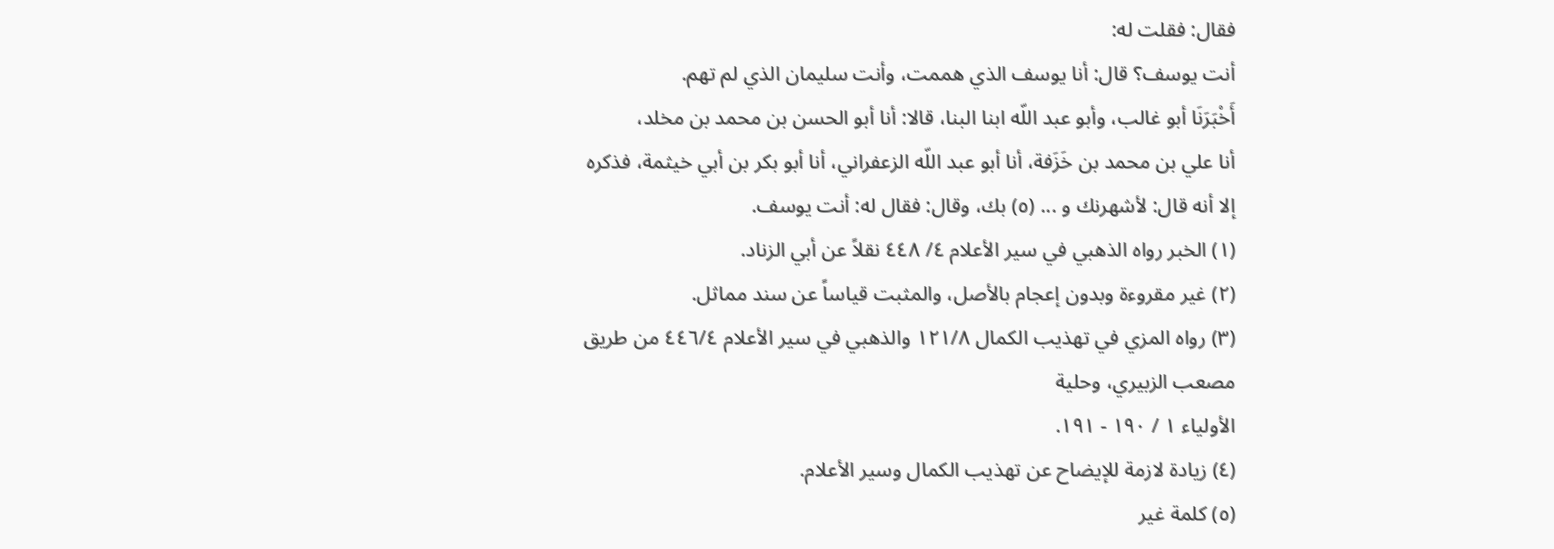فقال: فقلت له:
أنت يوسف؟ قال: أنا يوسف الذي هممت، وأنت سليمان الذي لم تهم.
أَخْبَرَنَا أبو غالب، وأبو عبد اللّه ابنا البنا، قالا: أنا أبو الحسن بن محمد بن مخلد،
أنا علي بن محمد بن خَزَفة، أنا أبو عبد اللّه الزعفراني، أنا أبو بكر بن أبي خيثمة، فذكره
إلا أنه قال: لأشهرنك و ... (٥) بك، وقال: فقال له: أنت يوسف.
(١) الخبر رواه الذهبي في سير الأعلام ٤/ ٤٤٨ نقلاً عن أبي الزناد.
(٢) غير مقروءة وبدون إعجام بالأصل، والمثبت قياساً عن سند مماثل.
(٣) رواه المزي في تهذيب الكمال ١٢١/٨ والذهبي في سير الأعلام ٤٤٦/٤ من طريق مصعب الزبيري، وحلية
الأولياء ١ / ١٩٠ - ١٩١.
(٤) زيادة لازمة للإيضاح عن تهذيب الكمال وسير الأعلام.
(٥) كلمة غير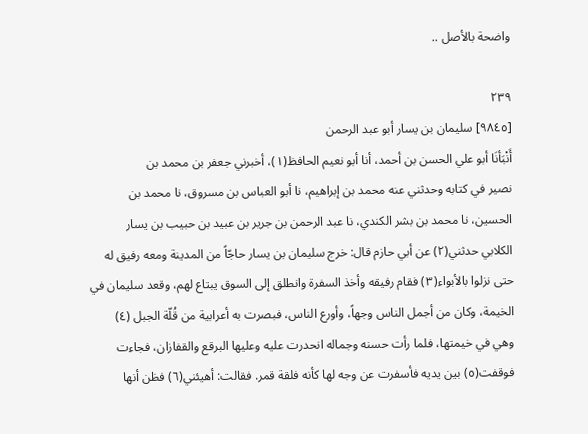واضحة بالأصل ..

٢٣٩
[٩٨٤٥] سليمان بن يسار أبو عبد الرحمن
أَنْبَأنَا أبو علي الحسن بن أحمد، أنا أبو نعيم الحافظ(١)، أخبرني جعفر بن محمد بن
نصير في كتابه وحدثني عنه محمد بن إبراهيم، نا أبو العباس بن مسروق، نا محمد بن
الحسين، نا محمد بن بشر الكندي، نا عبد الرحمن بن جرير بن عبيد بن حبيب بن يسار
الكلابي حدثني(٢) عن أبي حازم قال: خرج سليمان بن يسار حاجّاً من المدينة ومعه رفيق له
حتى نزلوا بالأبواء(٣) فقام رفيقه وأخذ السفرة وانطلق إلى السوق يبتاع لهم، وقعد سليمان في
الخيمة، وكان من أجمل الناس وجهاً، وأورع الناس، فبصرت به أعرابية من قُلّة الجبل (٤)
وهي في خيمتها، فلما رأت حسنه وجماله انحدرت عليه وعليها البرقع والقفازان، فجاءت
فوقفت(٥) بين يديه فأسفرت عن وجه لها كأنه فلقة قمر. فقالت: أهيئني(٦) فظن أنها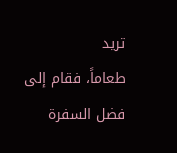تريد
طعاماً، فقام إلى فضل السفرة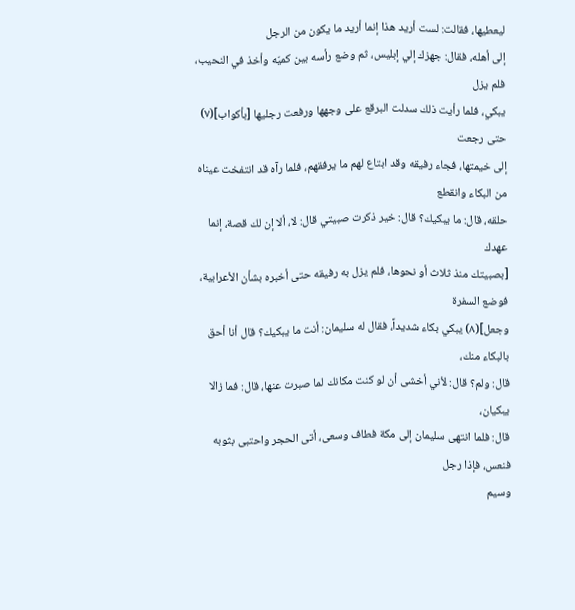ليعطيها، فقالت: لست أريد هذا إنما أريد ما يكون من الرجل
إلى أهله، فقال: جهزك إلي إبليس، ثم وضع رأسه بين كميّه وأخذ في النحيب، فلم يزل
يبكي، فلما رأيت ذلك سدلت البرقع على وجهها ورفعت رجليها [بأكواب](٧) حتى رجعت
إلى خيمتها، فجاء رفيقه وقد ابتاع لهم ما يرفقهم، فلما رآه قد انتفخت عيناه من البكاء وانقطع
حلقه، قال: ما يبكيك؟ قال: خير ذكرت صبيتي قال: لا، ألا إن لك قصة، إنما عهدك
[بصبيتك منذ ثلاث أو نحوها، فلم يزل به رفيقه حتى أخبره بشأن الأعرابية، فوضع السفرة
وجعل](٨) يبكي بكاء شديداً، فقال له سليمان: أنت ما يبكيك؟ قال أنا أحق بالبكاء منك،
قال: ولم؟ قال: لأني أخشى أن لو كنت مكانك لما صبرت عنها، قال: فما زالا يبكيان،
قال: فلما انتهى سليمان إلى مكة فطاف وسعى، أتى الحجر واحتبى بثوبه فنعس، فإذا رجل
وسيم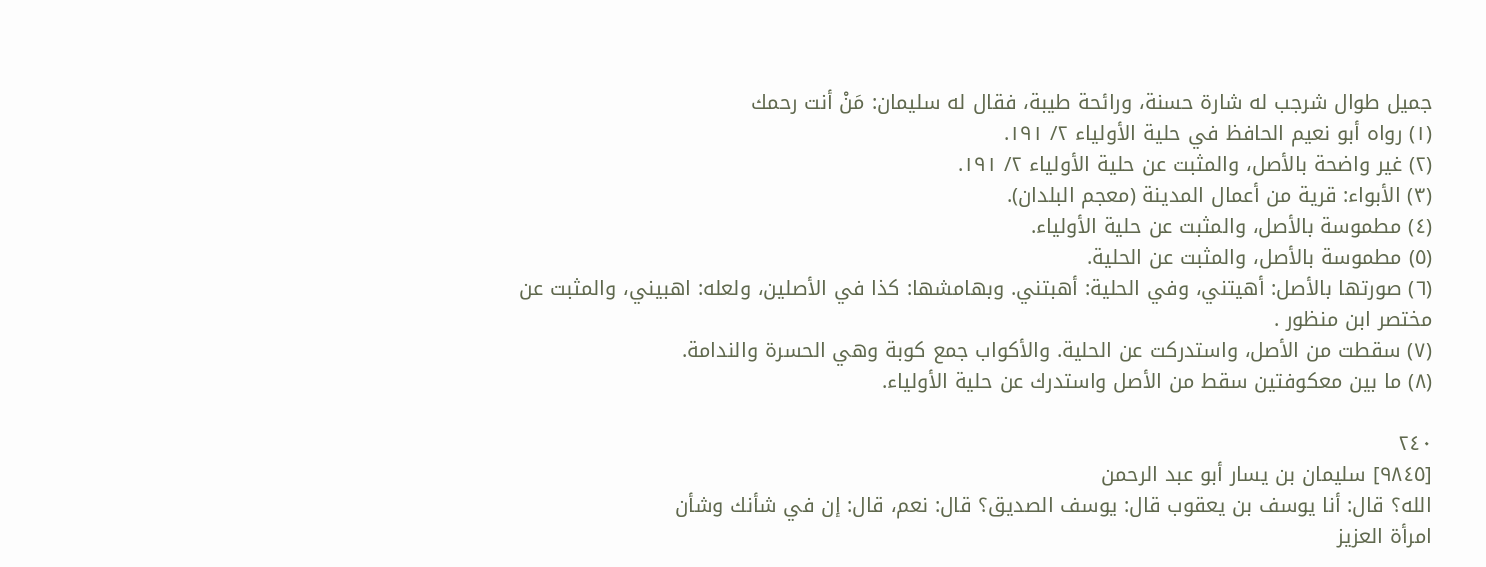جميل طوال شرجب له شارة حسنة، ورائحة طيبة، فقال له سليمان: مَنْ أنت رحمك
(١) رواه أبو نعيم الحافظ في حلية الأولياء ٢/ ١٩١.
(٢) غير واضحة بالأصل، والمثبت عن حلية الأولياء ٢/ ١٩١.
(٣) الأبواء: قرية من أعمال المدينة (معجم البلدان).
(٤) مطموسة بالأصل، والمثبت عن حلية الأولياء.
(٥) مطموسة بالأصل، والمثبت عن الحلية.
(٦) صورتها بالأصل: أهيتني، وفي الحلية: أهبتني. وبهامشها: كذا في الأصلين، ولعله: اهبيني، والمثبت عن
مختصر ابن منظور .
(٧) سقطت من الأصل، واستدركت عن الحلية. والأكواب جمع كوبة وهي الحسرة والندامة.
(٨) ما بين معكوفتين سقط من الأصل واستدرك عن حلية الأولياء.

٢٤٠
[٩٨٤٥] سليمان بن يسار أبو عبد الرحمن
الله؟ قال: أنا يوسف بن يعقوب قال: يوسف الصديق؟ قال: نعم، قال: إن في شأنك وشأن
امرأة العزيز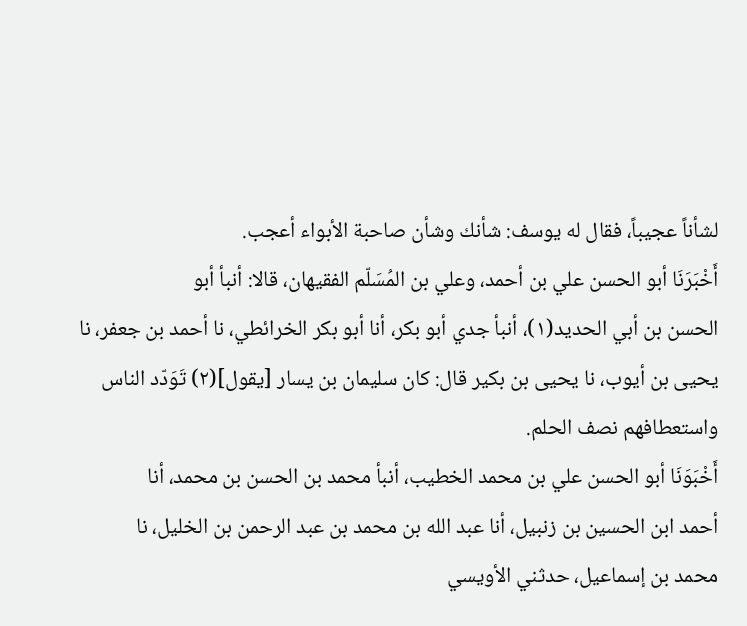لشأناً عجيباً، فقال له يوسف: شأنك وشأن صاحبة الأبواء أعجب.
أَخْبَرَنَا أبو الحسن علي بن أحمد، وعلي بن المُسَلّم الفقيهان، قالا: أنبأ أبو
الحسن بن أبي الحديد(١)، أنبأ جدي أبو بكر، أنا أبو بكر الخرائطي، نا أحمد بن جعفر، نا
يحيى بن أيوب، نا يحيى بن بكير قال: كان سليمان بن يسار [يقول](٢) تَوَدّد الناس
واستعطافهم نصف الحلم.
أَخْبَوَنَا أبو الحسن علي بن محمد الخطيب، أنبأ محمد بن الحسن بن محمد، أنا
أحمد ابن الحسين بن زنبيل، أنا عبد الله بن محمد بن عبد الرحمن بن الخليل، نا
محمد بن إسماعيل، حدثني الأويسي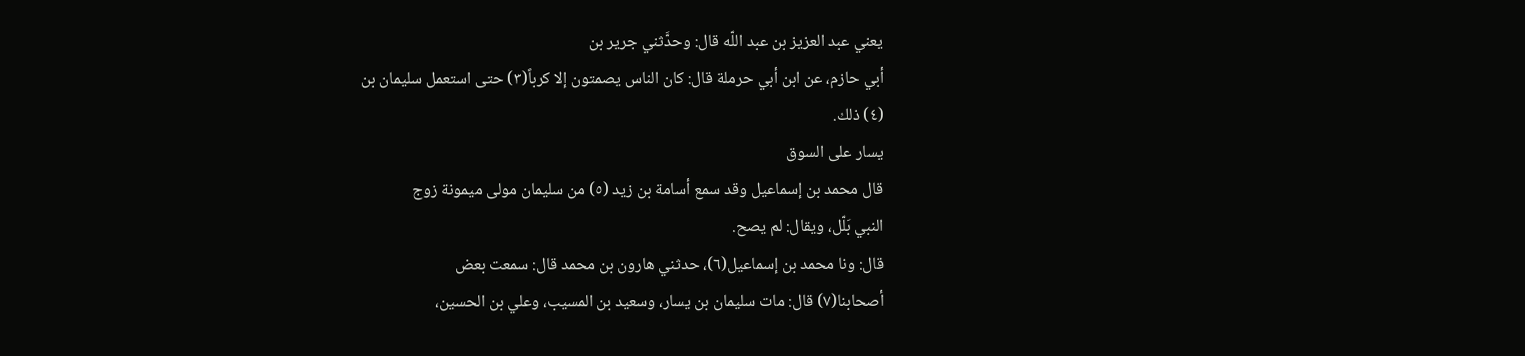يعني عبد العزيز بن عبد اللّه قال: وحدَّثني جرير بن
أبي حازم، عن ابن أبي حرملة قال: كان الناس يصمتون إلا كرباً(٣) حتى استعمل سليمان بن
(٤) ذلك.
يسار على السوق
قال محمد بن إسماعيل وقد سمع أسامة بن زيد (٥) من سليمان مولى ميمونة زوج
النبي بَلّل، ويقال: لم يصح.
قال: ونا محمد بن إسماعيل(٦)، حدثني هارون بن محمد قال: سمعت بعض
أصحابنا(٧) قال: مات سليمان بن يسار، وسعيد بن المسيب، وعلي بن الحسين،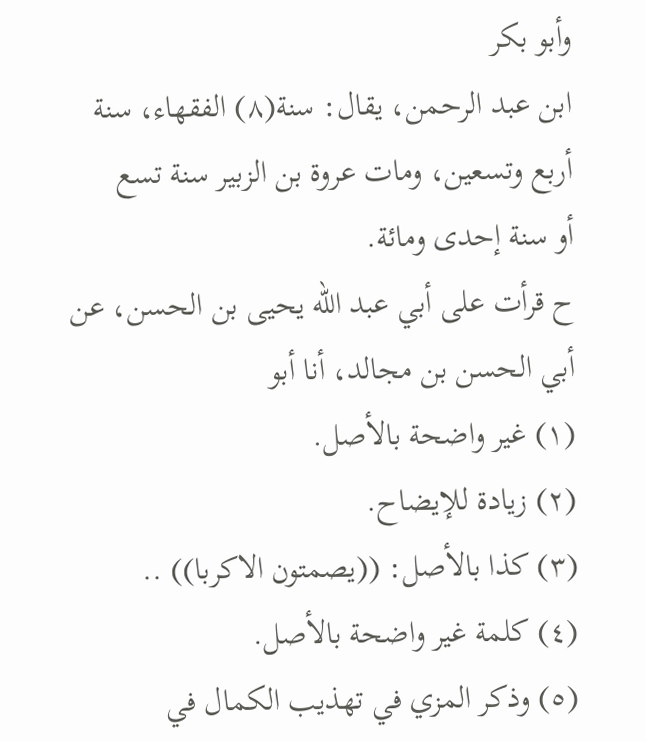وأبو بكر
ابن عبد الرحمن، يقال: سنة(٨) الفقهاء، سنة أربع وتسعين، ومات عروة بن الزبير سنة تسع
أو سنة إحدى ومائة.
ح قرأت على أبي عبد الله يحيى بن الحسن، عن أبي الحسن بن مجالد، أنا أبو
(١) غير واضحة بالأصل.
(٢) زيادة للإيضاح.
(٣) كذا بالأصل: ((يصمتون الاكربا)) ..
(٤) كلمة غير واضحة بالأصل.
(٥) وذكر المزي في تهذيب الكمال في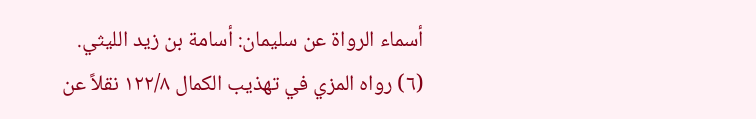أسماء الرواة عن سليمان: أسامة بن زيد الليثي.
(٦) رواه المزي في تهذيب الكمال ١٢٢/٨ نقلاً عن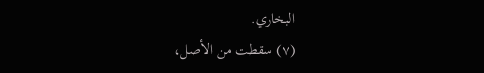البخاري.
(٧) سقطت من الأصل،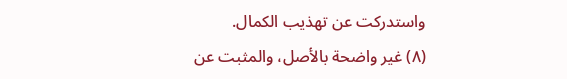واستدركت عن تهذيب الكمال.
(٨) غير واضحة بالأصل، والمثبت عن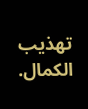تهذيب الكمال.